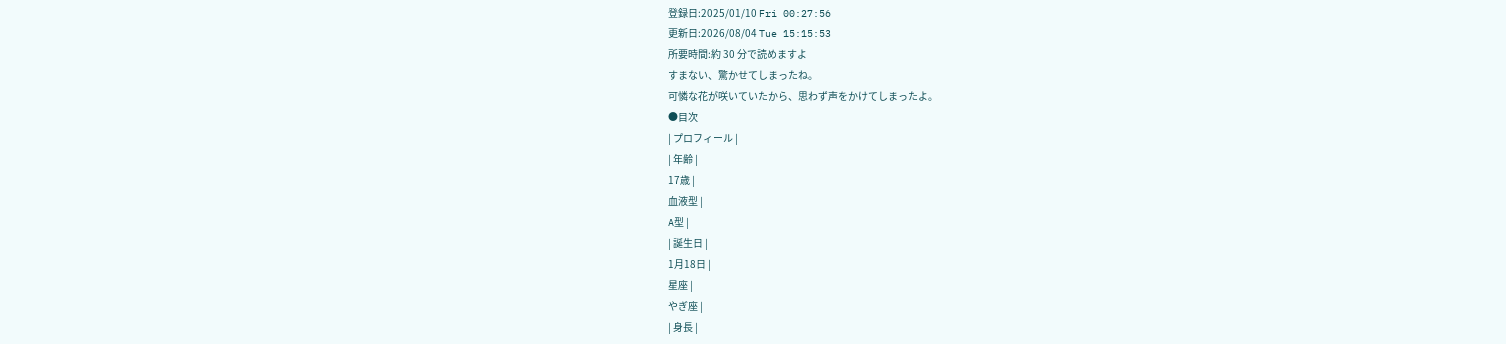登録日:2025/01/10 Fri 00:27:56
更新日:2026/08/04 Tue 15:15:53
所要時間:約 30 分で読めますよ
すまない、驚かせてしまったね。
可憐な花が咲いていたから、思わず声をかけてしまったよ。
●目次
| プロフィール |
| 年齢 |
17歳 |
血液型 |
A型 |
| 誕生日 |
1月18日 |
星座 |
やぎ座 |
| 身長 |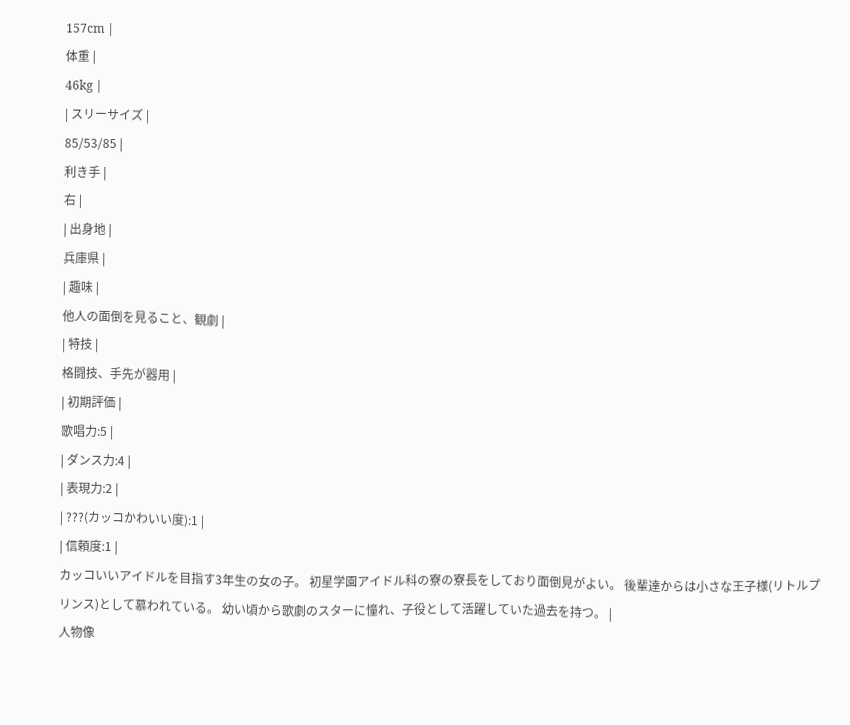157cm |
体重 |
46kg |
| スリーサイズ |
85/53/85 |
利き手 |
右 |
| 出身地 |
兵庫県 |
| 趣味 |
他人の面倒を見ること、観劇 |
| 特技 |
格闘技、手先が器用 |
| 初期評価 |
歌唱力:5 |
| ダンス力:4 |
| 表現力:2 |
| ???(カッコかわいい度):1 |
| 信頼度:1 |
カッコいいアイドルを目指す3年生の女の子。 初星学園アイドル科の寮の寮長をしており面倒見がよい。 後輩達からは小さな王子様(リトルプリンス)として慕われている。 幼い頃から歌劇のスターに憧れ、子役として活躍していた過去を持つ。 |
人物像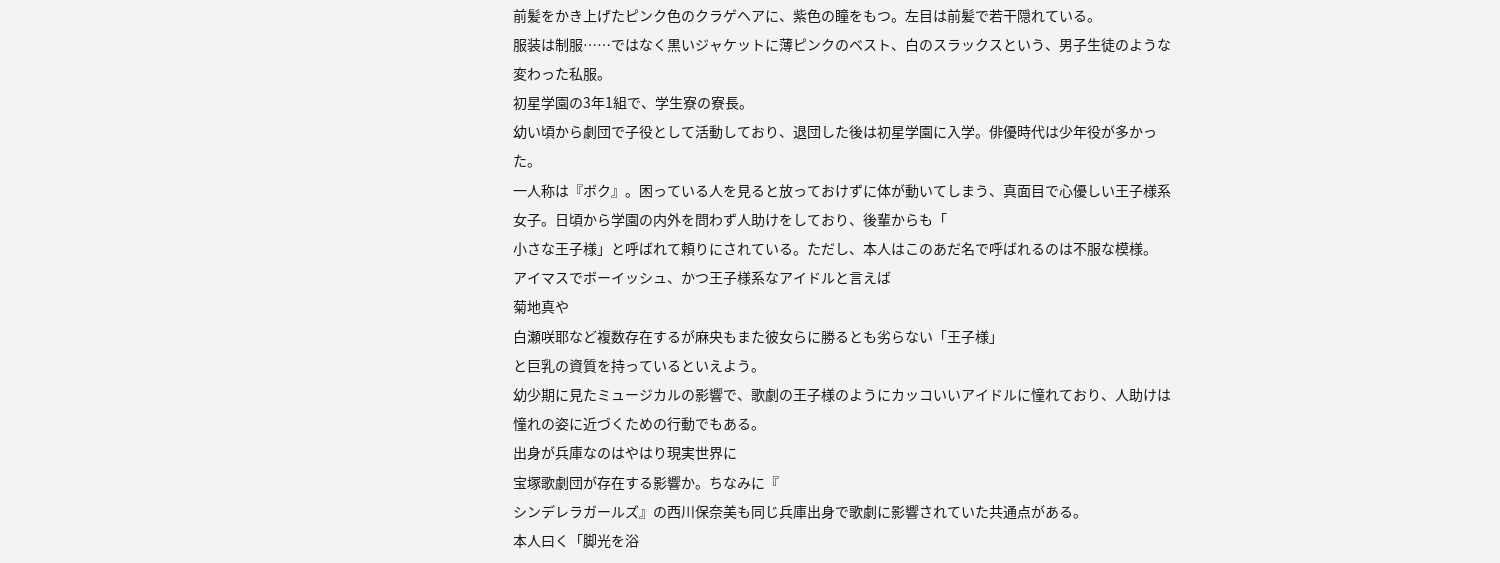前髪をかき上げたピンク色のクラゲヘアに、紫色の瞳をもつ。左目は前髪で若干隠れている。
服装は制服……ではなく黒いジャケットに薄ピンクのベスト、白のスラックスという、男子生徒のような変わった私服。
初星学園の3年1組で、学生寮の寮長。
幼い頃から劇団で子役として活動しており、退団した後は初星学園に入学。俳優時代は少年役が多かった。
一人称は『ボク』。困っている人を見ると放っておけずに体が動いてしまう、真面目で心優しい王子様系女子。日頃から学園の内外を問わず人助けをしており、後輩からも「
小さな王子様」と呼ばれて頼りにされている。ただし、本人はこのあだ名で呼ばれるのは不服な模様。
アイマスでボーイッシュ、かつ王子様系なアイドルと言えば
菊地真や
白瀬咲耶など複数存在するが麻央もまた彼女らに勝るとも劣らない「王子様」
と巨乳の資質を持っているといえよう。
幼少期に見たミュージカルの影響で、歌劇の王子様のようにカッコいいアイドルに憧れており、人助けは憧れの姿に近づくための行動でもある。
出身が兵庫なのはやはり現実世界に
宝塚歌劇団が存在する影響か。ちなみに『
シンデレラガールズ』の西川保奈美も同じ兵庫出身で歌劇に影響されていた共通点がある。
本人曰く「脚光を浴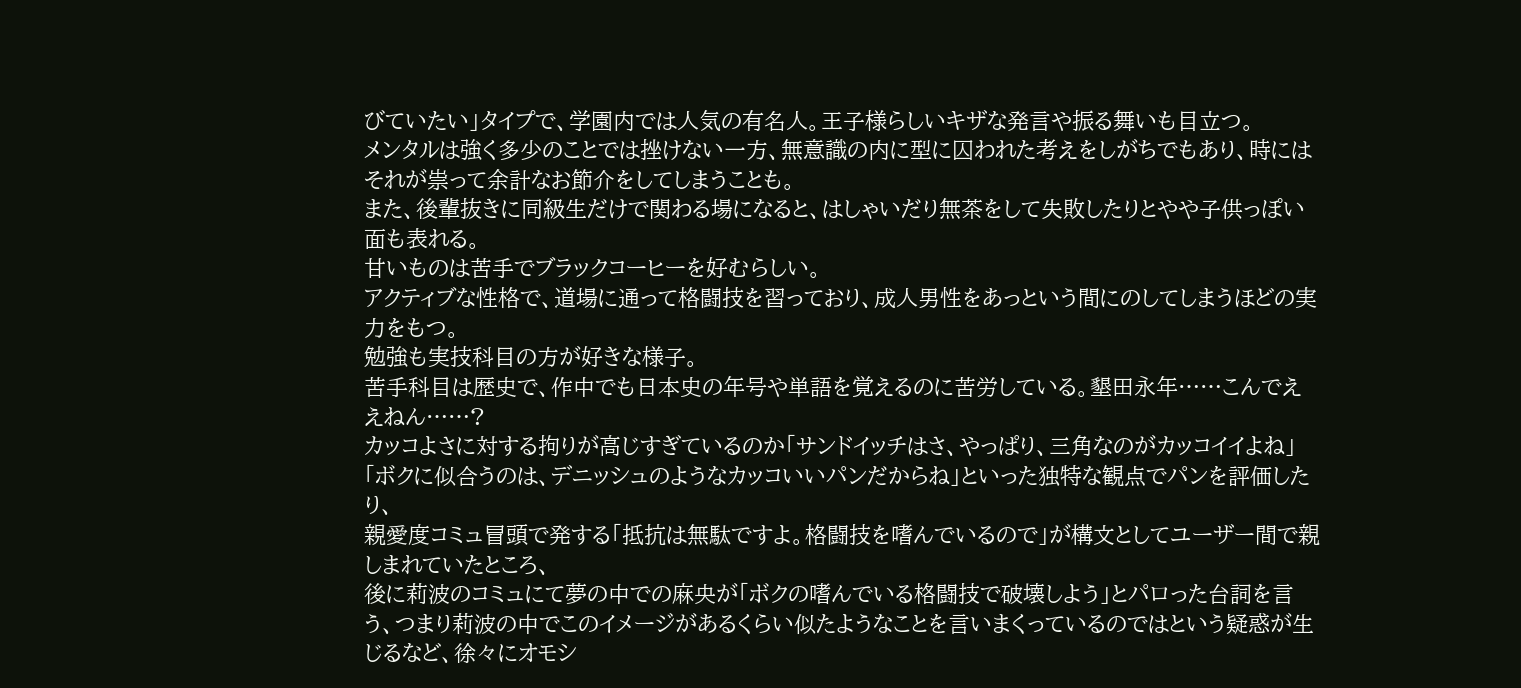びていたい」タイプで、学園内では人気の有名人。王子様らしいキザな発言や振る舞いも目立つ。
メンタルは強く多少のことでは挫けない一方、無意識の内に型に囚われた考えをしがちでもあり、時にはそれが祟って余計なお節介をしてしまうことも。
また、後輩抜きに同級生だけで関わる場になると、はしゃいだり無茶をして失敗したりとやや子供っぽい面も表れる。
甘いものは苦手でブラックコーヒーを好むらしい。
アクティブな性格で、道場に通って格闘技を習っており、成人男性をあっという間にのしてしまうほどの実力をもつ。
勉強も実技科目の方が好きな様子。
苦手科目は歴史で、作中でも日本史の年号や単語を覚えるのに苦労している。墾田永年……こんでええねん……?
カッコよさに対する拘りが高じすぎているのか「サンドイッチはさ、やっぱり、三角なのがカッコイイよね」「ボクに似合うのは、デニッシュのようなカッコいいパンだからね」といった独特な観点でパンを評価したり、
親愛度コミュ冒頭で発する「抵抗は無駄ですよ。格闘技を嗜んでいるので」が構文としてユーザー間で親しまれていたところ、
後に莉波のコミュにて夢の中での麻央が「ボクの嗜んでいる格闘技で破壊しよう」とパロった台詞を言う、つまり莉波の中でこのイメージがあるくらい似たようなことを言いまくっているのではという疑惑が生じるなど、徐々にオモシ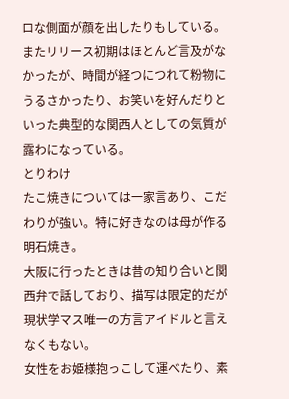ロな側面が顔を出したりもしている。
またリリース初期はほとんど言及がなかったが、時間が経つにつれて粉物にうるさかったり、お笑いを好んだりといった典型的な関西人としての気質が露わになっている。
とりわけ
たこ焼きについては一家言あり、こだわりが強い。特に好きなのは母が作る明石焼き。
大阪に行ったときは昔の知り合いと関西弁で話しており、描写は限定的だが現状学マス唯一の方言アイドルと言えなくもない。
女性をお姫様抱っこして運べたり、素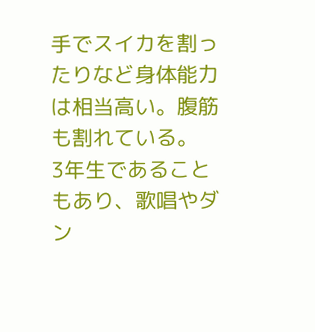手でスイカを割ったりなど身体能力は相当高い。腹筋も割れている。
3年生であることもあり、歌唱やダン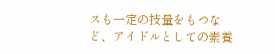スも一定の技量をもつなど、アイドルとしての素養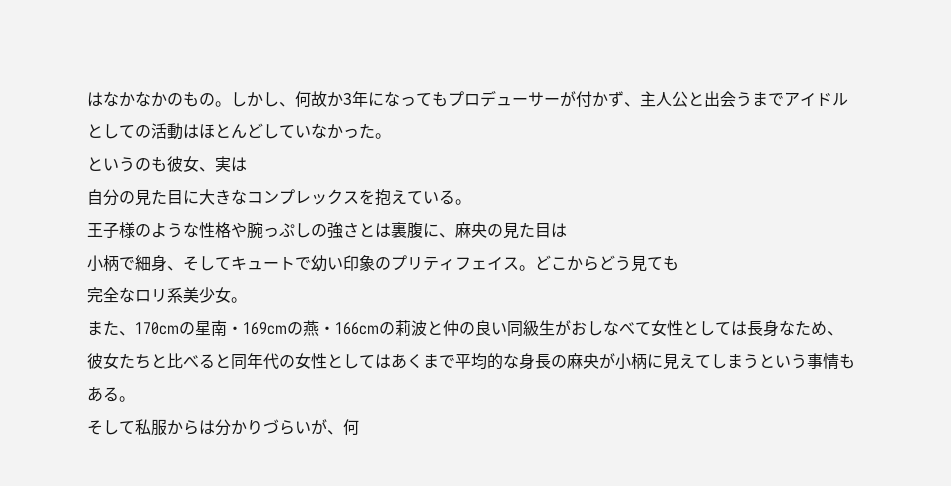はなかなかのもの。しかし、何故か3年になってもプロデューサーが付かず、主人公と出会うまでアイドルとしての活動はほとんどしていなかった。
というのも彼女、実は
自分の見た目に大きなコンプレックスを抱えている。
王子様のような性格や腕っぷしの強さとは裏腹に、麻央の見た目は
小柄で細身、そしてキュートで幼い印象のプリティフェイス。どこからどう見ても
完全なロリ系美少女。
また、170cmの星南・169cmの燕・166cmの莉波と仲の良い同級生がおしなべて女性としては長身なため、彼女たちと比べると同年代の女性としてはあくまで平均的な身長の麻央が小柄に見えてしまうという事情もある。
そして私服からは分かりづらいが、何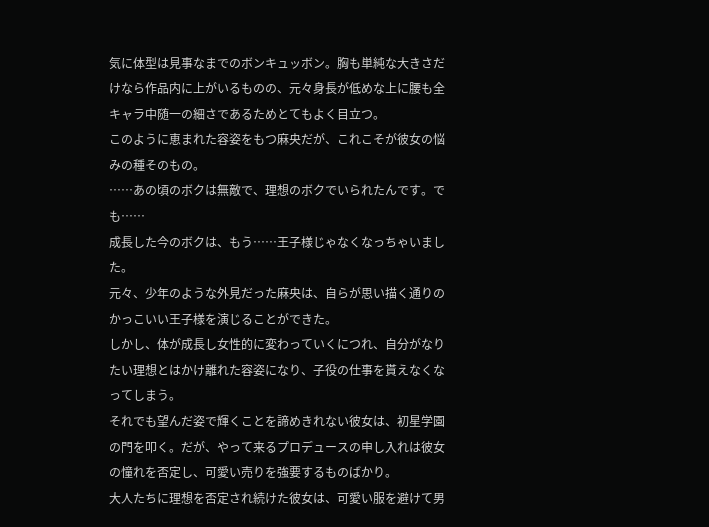気に体型は見事なまでのボンキュッボン。胸も単純な大きさだけなら作品内に上がいるものの、元々身長が低めな上に腰も全キャラ中随一の細さであるためとてもよく目立つ。
このように恵まれた容姿をもつ麻央だが、これこそが彼女の悩みの種そのもの。
……あの頃のボクは無敵で、理想のボクでいられたんです。でも……
成長した今のボクは、もう……王子様じゃなくなっちゃいました。
元々、少年のような外見だった麻央は、自らが思い描く通りのかっこいい王子様を演じることができた。
しかし、体が成長し女性的に変わっていくにつれ、自分がなりたい理想とはかけ離れた容姿になり、子役の仕事を貰えなくなってしまう。
それでも望んだ姿で輝くことを諦めきれない彼女は、初星学園の門を叩く。だが、やって来るプロデュースの申し入れは彼女の憧れを否定し、可愛い売りを強要するものばかり。
大人たちに理想を否定され続けた彼女は、可愛い服を避けて男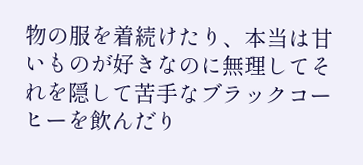物の服を着続けたり、本当は甘いものが好きなのに無理してそれを隠して苦手なブラックコーヒーを飲んだり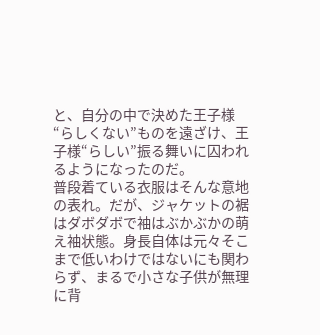と、自分の中で決めた王子様“らしくない”ものを遠ざけ、王子様“らしい”振る舞いに囚われるようになったのだ。
普段着ている衣服はそんな意地の表れ。だが、ジャケットの裾はダボダボで袖はぶかぶかの萌え袖状態。身長自体は元々そこまで低いわけではないにも関わらず、まるで小さな子供が無理に背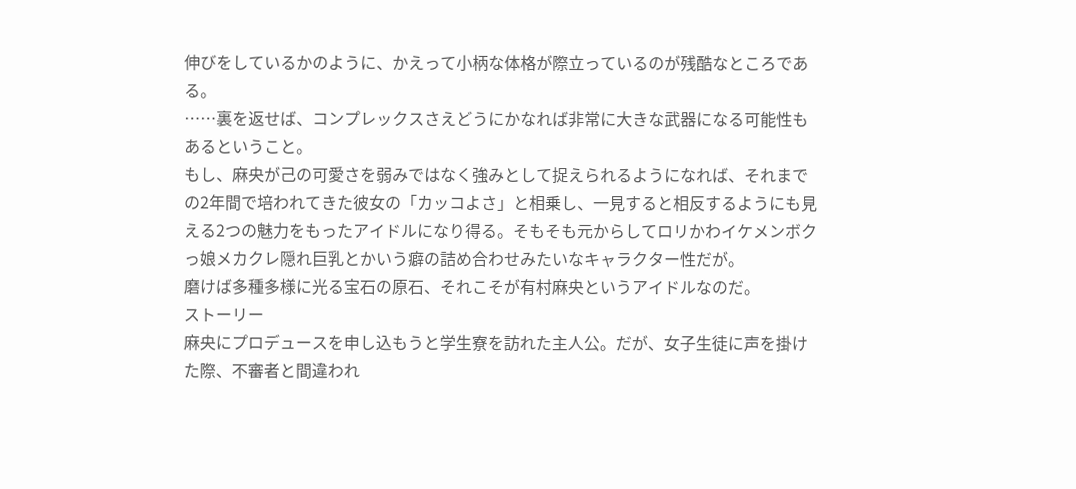伸びをしているかのように、かえって小柄な体格が際立っているのが残酷なところである。
……裏を返せば、コンプレックスさえどうにかなれば非常に大きな武器になる可能性もあるということ。
もし、麻央が己の可愛さを弱みではなく強みとして捉えられるようになれば、それまでの2年間で培われてきた彼女の「カッコよさ」と相乗し、一見すると相反するようにも見える2つの魅力をもったアイドルになり得る。そもそも元からしてロリかわイケメンボクっ娘メカクレ隠れ巨乳とかいう癖の詰め合わせみたいなキャラクター性だが。
磨けば多種多様に光る宝石の原石、それこそが有村麻央というアイドルなのだ。
ストーリー
麻央にプロデュースを申し込もうと学生寮を訪れた主人公。だが、女子生徒に声を掛けた際、不審者と間違われ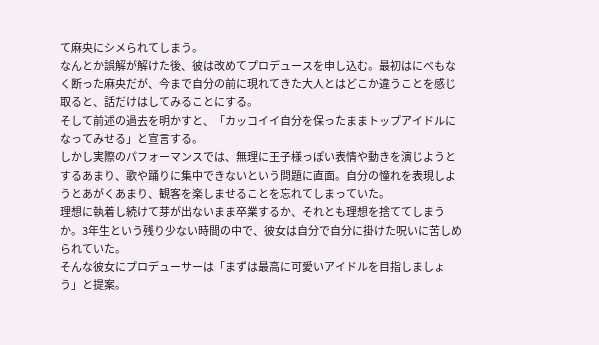て麻央にシメられてしまう。
なんとか誤解が解けた後、彼は改めてプロデュースを申し込む。最初はにべもなく断った麻央だが、今まで自分の前に現れてきた大人とはどこか違うことを感じ取ると、話だけはしてみることにする。
そして前述の過去を明かすと、「カッコイイ自分を保ったままトップアイドルになってみせる」と宣言する。
しかし実際のパフォーマンスでは、無理に王子様っぽい表情や動きを演じようとするあまり、歌や踊りに集中できないという問題に直面。自分の憧れを表現しようとあがくあまり、観客を楽しませることを忘れてしまっていた。
理想に執着し続けて芽が出ないまま卒業するか、それとも理想を捨ててしまうか。3年生という残り少ない時間の中で、彼女は自分で自分に掛けた呪いに苦しめられていた。
そんな彼女にプロデューサーは「まずは最高に可愛いアイドルを目指しましょう」と提案。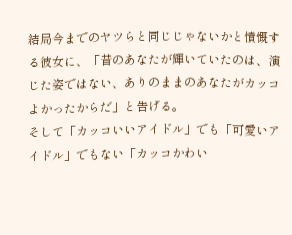結局今までのヤツらと同じじゃないかと憤慨する彼女に、「昔のあなたが輝いていたのは、演じた姿ではない、ありのままのあなたがカッコよかったからだ」と告げる。
そして「カッコいいアイドル」でも「可愛いアイドル」でもない「カッコかわい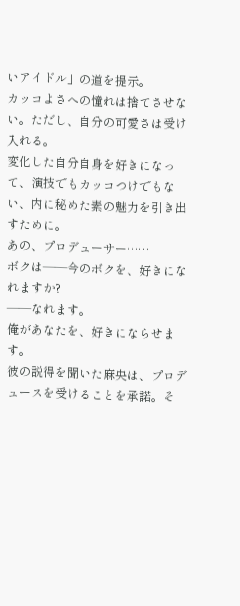いアイドル」の道を提示。
カッコよさへの憧れは捨てさせない。ただし、自分の可愛さは受け入れる。
変化した自分自身を好きになって、演技でもカッコつけでもない、内に秘めた素の魅力を引き出すために。
あの、プロデューサー……
ボクは――今のボクを、好きになれますか?
――なれます。
俺があなたを、好きにならせます。
彼の説得を聞いた麻央は、プロデュースを受けることを承諾。そ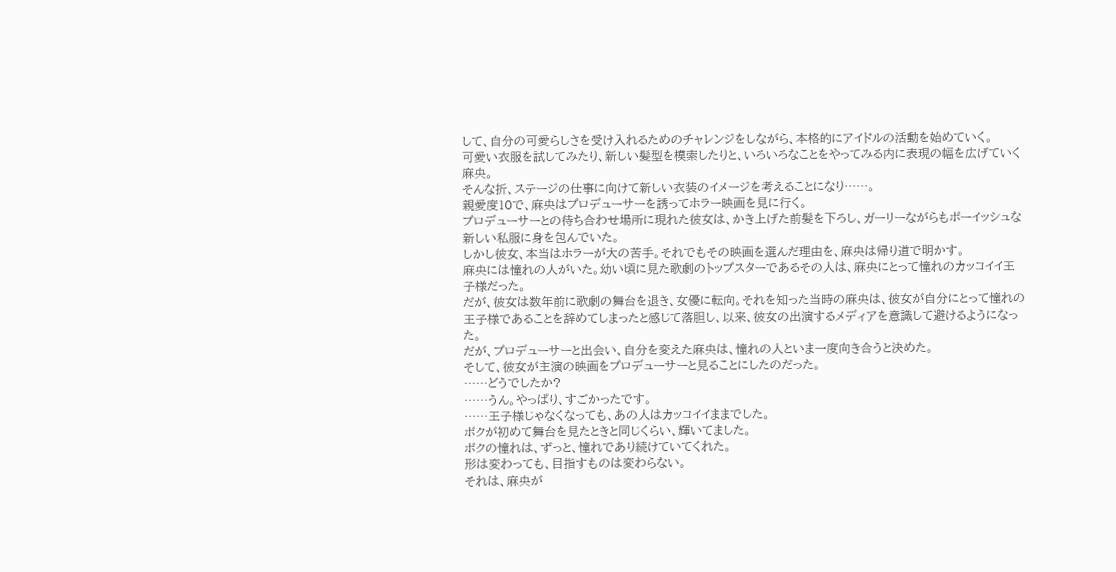して、自分の可愛らしさを受け入れるためのチャレンジをしながら、本格的にアイドルの活動を始めていく。
可愛い衣服を試してみたり、新しい髪型を模索したりと、いろいろなことをやってみる内に表現の幅を広げていく麻央。
そんな折、ステージの仕事に向けて新しい衣装のイメージを考えることになり……。
親愛度10で、麻央はプロデューサーを誘ってホラー映画を見に行く。
プロデューサーとの待ち合わせ場所に現れた彼女は、かき上げた前髪を下ろし、ガーリーながらもボーイッシュな新しい私服に身を包んでいた。
しかし彼女、本当はホラーが大の苦手。それでもその映画を選んだ理由を、麻央は帰り道で明かす。
麻央には憧れの人がいた。幼い頃に見た歌劇のトップスターであるその人は、麻央にとって憧れのカッコイイ王子様だった。
だが、彼女は数年前に歌劇の舞台を退き、女優に転向。それを知った当時の麻央は、彼女が自分にとって憧れの王子様であることを辞めてしまったと感じて落胆し、以来、彼女の出演するメディアを意識して避けるようになった。
だが、プロデューサーと出会い、自分を変えた麻央は、憧れの人といま一度向き合うと決めた。
そして、彼女が主演の映画をプロデューサーと見ることにしたのだった。
……どうでしたか?
……うん。やっぱり、すごかったです。
……王子様じゃなくなっても、あの人はカッコイイままでした。
ボクが初めて舞台を見たときと同じくらい、輝いてました。
ボクの憧れは、ずっと、憧れであり続けていてくれた。
形は変わっても、目指すものは変わらない。
それは、麻央が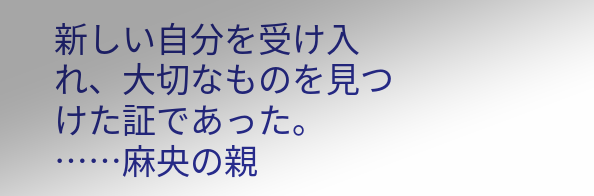新しい自分を受け入れ、大切なものを見つけた証であった。
……麻央の親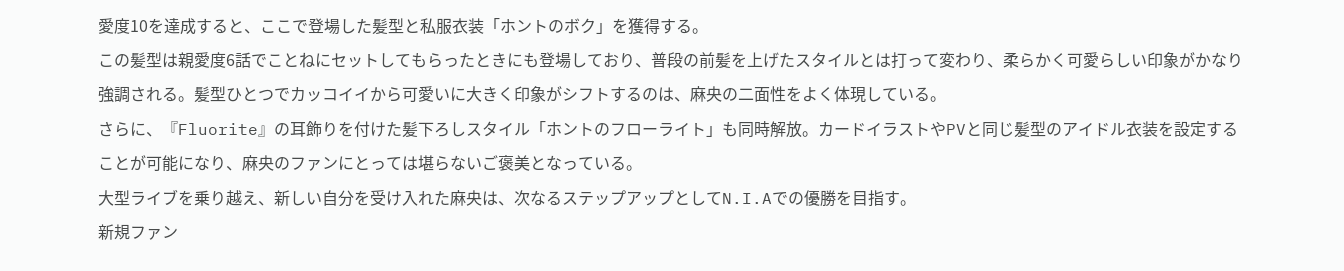愛度10を達成すると、ここで登場した髪型と私服衣装「ホントのボク」を獲得する。
この髪型は親愛度6話でことねにセットしてもらったときにも登場しており、普段の前髪を上げたスタイルとは打って変わり、柔らかく可愛らしい印象がかなり強調される。髪型ひとつでカッコイイから可愛いに大きく印象がシフトするのは、麻央の二面性をよく体現している。
さらに、『Fluorite』の耳飾りを付けた髪下ろしスタイル「ホントのフローライト」も同時解放。カードイラストやPVと同じ髪型のアイドル衣装を設定することが可能になり、麻央のファンにとっては堪らないご褒美となっている。
大型ライブを乗り越え、新しい自分を受け入れた麻央は、次なるステップアップとしてN.I.Aでの優勝を目指す。
新規ファン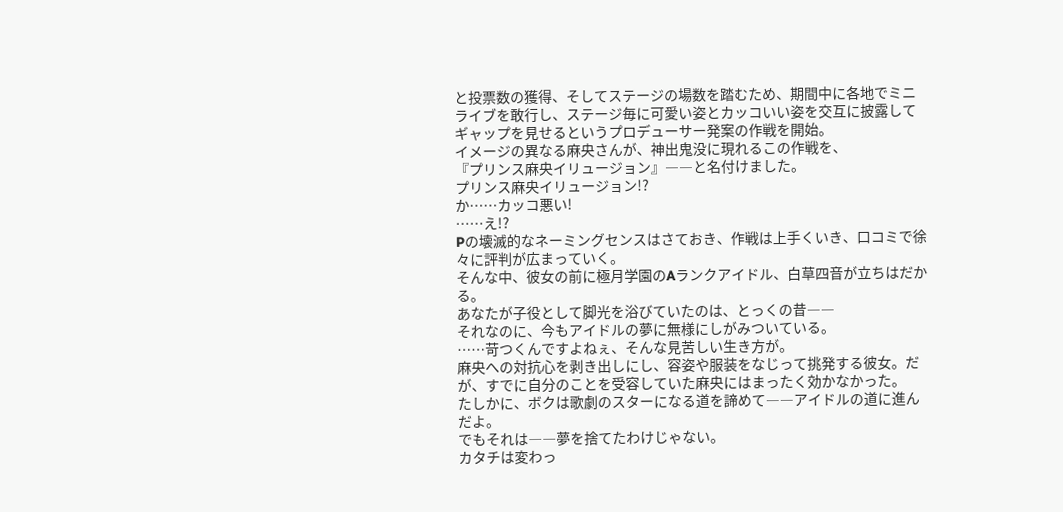と投票数の獲得、そしてステージの場数を踏むため、期間中に各地でミニライブを敢行し、ステージ毎に可愛い姿とカッコいい姿を交互に披露してギャップを見せるというプロデューサー発案の作戦を開始。
イメージの異なる麻央さんが、神出鬼没に現れるこの作戦を、
『プリンス麻央イリュージョン』――と名付けました。
プリンス麻央イリュージョン!?
か……カッコ悪い!
……え!?
Pの壊滅的なネーミングセンスはさておき、作戦は上手くいき、口コミで徐々に評判が広まっていく。
そんな中、彼女の前に極月学園のAランクアイドル、白草四音が立ちはだかる。
あなたが子役として脚光を浴びていたのは、とっくの昔――
それなのに、今もアイドルの夢に無様にしがみついている。
……苛つくんですよねぇ、そんな見苦しい生き方が。
麻央への対抗心を剥き出しにし、容姿や服装をなじって挑発する彼女。だが、すでに自分のことを受容していた麻央にはまったく効かなかった。
たしかに、ボクは歌劇のスターになる道を諦めて――アイドルの道に進んだよ。
でもそれは――夢を捨てたわけじゃない。
カタチは変わっ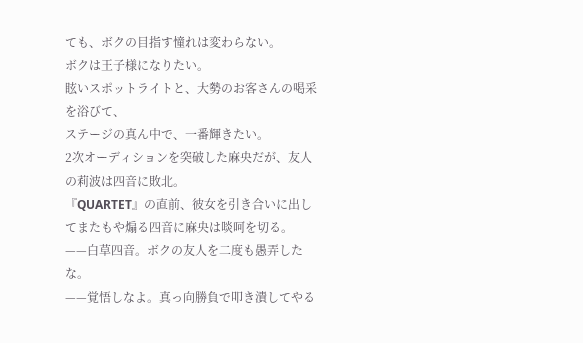ても、ボクの目指す憧れは変わらない。
ボクは王子様になりたい。
眩いスポットライトと、大勢のお客さんの喝采を浴びて、
ステージの真ん中で、一番輝きたい。
2次オーディションを突破した麻央だが、友人の莉波は四音に敗北。
『QUARTET』の直前、彼女を引き合いに出してまたもや煽る四音に麻央は啖呵を切る。
——白草四音。ボクの友人を二度も愚弄したな。
——覚悟しなよ。真っ向勝負で叩き潰してやる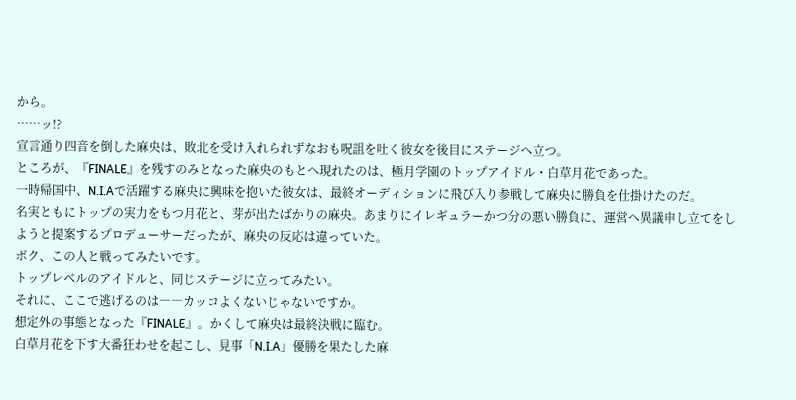から。
……ッ!?
宣言通り四音を倒した麻央は、敗北を受け入れられずなおも呪詛を吐く彼女を後目にステージへ立つ。
ところが、『FINALE』を残すのみとなった麻央のもとへ現れたのは、極月学園のトップアイドル・白草月花であった。
一時帰国中、N.I.Aで活躍する麻央に興味を抱いた彼女は、最終オーディションに飛び入り参戦して麻央に勝負を仕掛けたのだ。
名実ともにトップの実力をもつ月花と、芽が出たばかりの麻央。あまりにイレギュラーかつ分の悪い勝負に、運営へ異議申し立てをしようと提案するプロデューサーだったが、麻央の反応は違っていた。
ボク、この人と戦ってみたいです。
トップレベルのアイドルと、同じステージに立ってみたい。
それに、ここで逃げるのは――カッコよくないじゃないですか。
想定外の事態となった『FINALE』。かくして麻央は最終決戦に臨む。
白草月花を下す大番狂わせを起こし、見事「N.I.A」優勝を果たした麻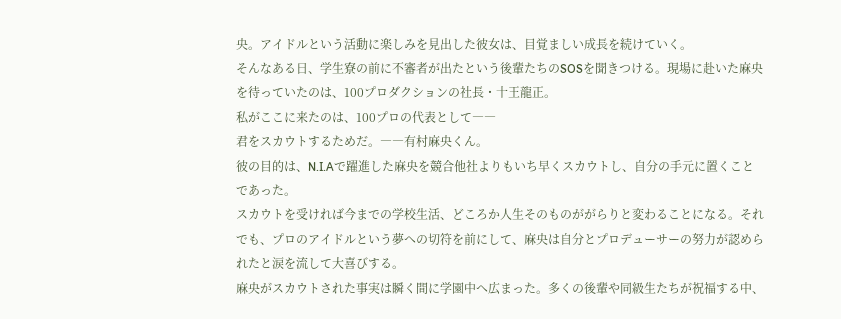央。アイドルという活動に楽しみを見出した彼女は、目覚ましい成長を続けていく。
そんなある日、学生寮の前に不審者が出たという後輩たちのSOSを聞きつける。現場に赴いた麻央を待っていたのは、100プロダクションの社長・十王龍正。
私がここに来たのは、100プロの代表として――
君をスカウトするためだ。――有村麻央くん。
彼の目的は、N.I.Aで躍進した麻央を競合他社よりもいち早くスカウトし、自分の手元に置くことであった。
スカウトを受ければ今までの学校生活、どころか人生そのものががらりと変わることになる。それでも、プロのアイドルという夢への切符を前にして、麻央は自分とプロデューサーの努力が認められたと涙を流して大喜びする。
麻央がスカウトされた事実は瞬く間に学園中へ広まった。多くの後輩や同級生たちが祝福する中、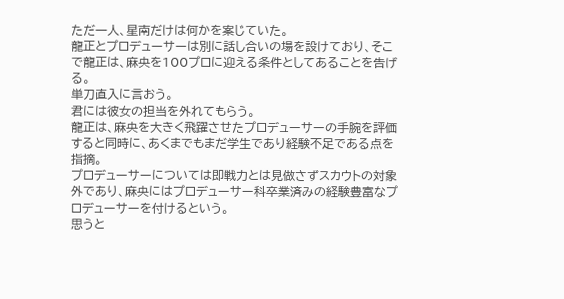ただ一人、星南だけは何かを案じていた。
龍正とプロデューサーは別に話し合いの場を設けており、そこで龍正は、麻央を100プロに迎える条件としてあることを告げる。
単刀直入に言おう。
君には彼女の担当を外れてもらう。
龍正は、麻央を大きく飛躍させたプロデューサーの手腕を評価すると同時に、あくまでもまだ学生であり経験不足である点を指摘。
プロデューサーについては即戦力とは見做さずスカウトの対象外であり、麻央にはプロデューサー科卒業済みの経験豊富なプロデューサーを付けるという。
思うと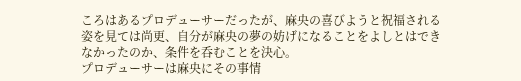ころはあるプロデューサーだったが、麻央の喜びようと祝福される姿を見ては尚更、自分が麻央の夢の妨げになることをよしとはできなかったのか、条件を呑むことを決心。
プロデューサーは麻央にその事情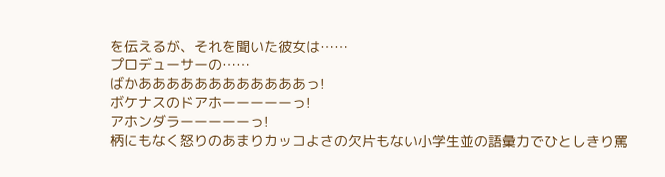を伝えるが、それを聞いた彼女は……
プロデューサーの……
ばかああああああああああああっ!
ボケナスのドアホーーーーーっ!
アホンダラーーーーーっ!
柄にもなく怒りのあまりカッコよさの欠片もない小学生並の語彙力でひとしきり罵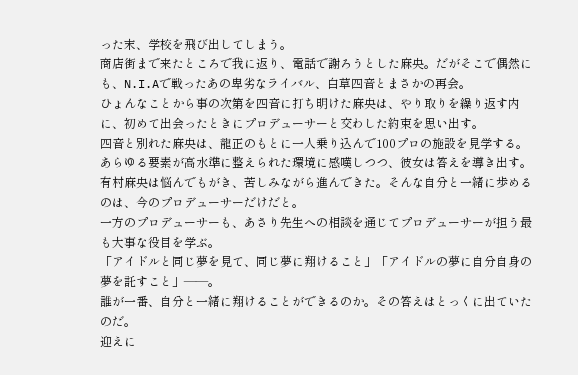った末、学校を飛び出してしまう。
商店街まで来たところで我に返り、電話で謝ろうとした麻央。だがそこで偶然にも、N.I.Aで戦ったあの卑劣なライバル、白草四音とまさかの再会。
ひょんなことから事の次第を四音に打ち明けた麻央は、やり取りを繰り返す内に、初めて出会ったときにプロデューサーと交わした約束を思い出す。
四音と別れた麻央は、龍正のもとに一人乗り込んで100プロの施設を見学する。あらゆる要素が高水準に整えられた環境に感嘆しつつ、彼女は答えを導き出す。
有村麻央は悩んでもがき、苦しみながら進んできた。そんな自分と一緒に歩めるのは、今のプロデューサーだけだと。
一方のプロデューサーも、あさり先生への相談を通じてプロデューサーが担う最も大事な役目を学ぶ。
「アイドルと同じ夢を見て、同じ夢に翔けること」「アイドルの夢に自分自身の夢を託すこと」――。
誰が一番、自分と一緒に翔けることができるのか。その答えはとっくに出ていたのだ。
迎えに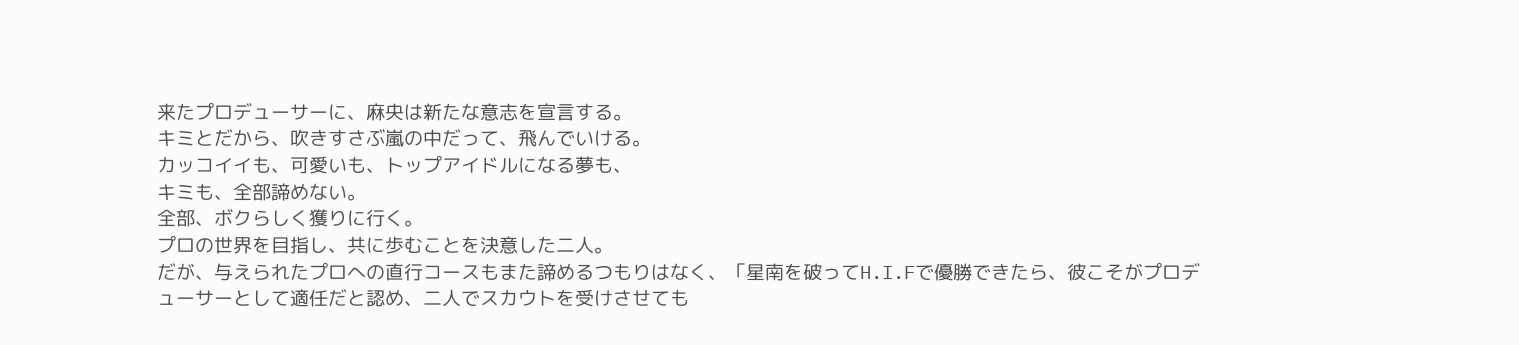来たプロデューサーに、麻央は新たな意志を宣言する。
キミとだから、吹きすさぶ嵐の中だって、飛んでいける。
カッコイイも、可愛いも、トップアイドルになる夢も、
キミも、全部諦めない。
全部、ボクらしく獲りに行く。
プロの世界を目指し、共に歩むことを決意した二人。
だが、与えられたプロへの直行コースもまた諦めるつもりはなく、「星南を破ってH.I.Fで優勝できたら、彼こそがプロデューサーとして適任だと認め、二人でスカウトを受けさせても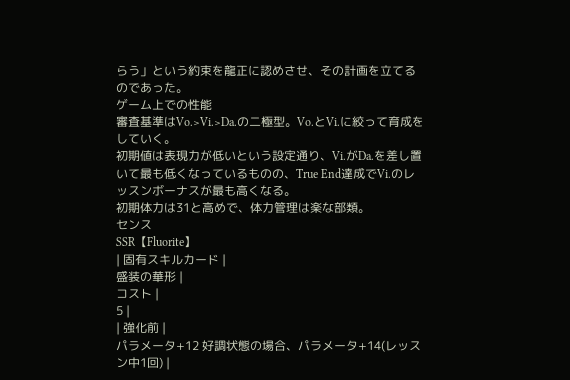らう」という約束を龍正に認めさせ、その計画を立てるのであった。
ゲーム上での性能
審査基準はVo.>Vi.>Da.の二極型。Vo.とVi.に絞って育成をしていく。
初期値は表現力が低いという設定通り、Vi.がDa.を差し置いて最も低くなっているものの、True End達成でVi.のレッスンボーナスが最も高くなる。
初期体力は31と高めで、体力管理は楽な部類。
センス
SSR【Fluorite】
| 固有スキルカード |
盛装の華形 |
コスト |
5 |
| 強化前 |
パラメータ+12 好調状態の場合、パラメータ+14(レッスン中1回) |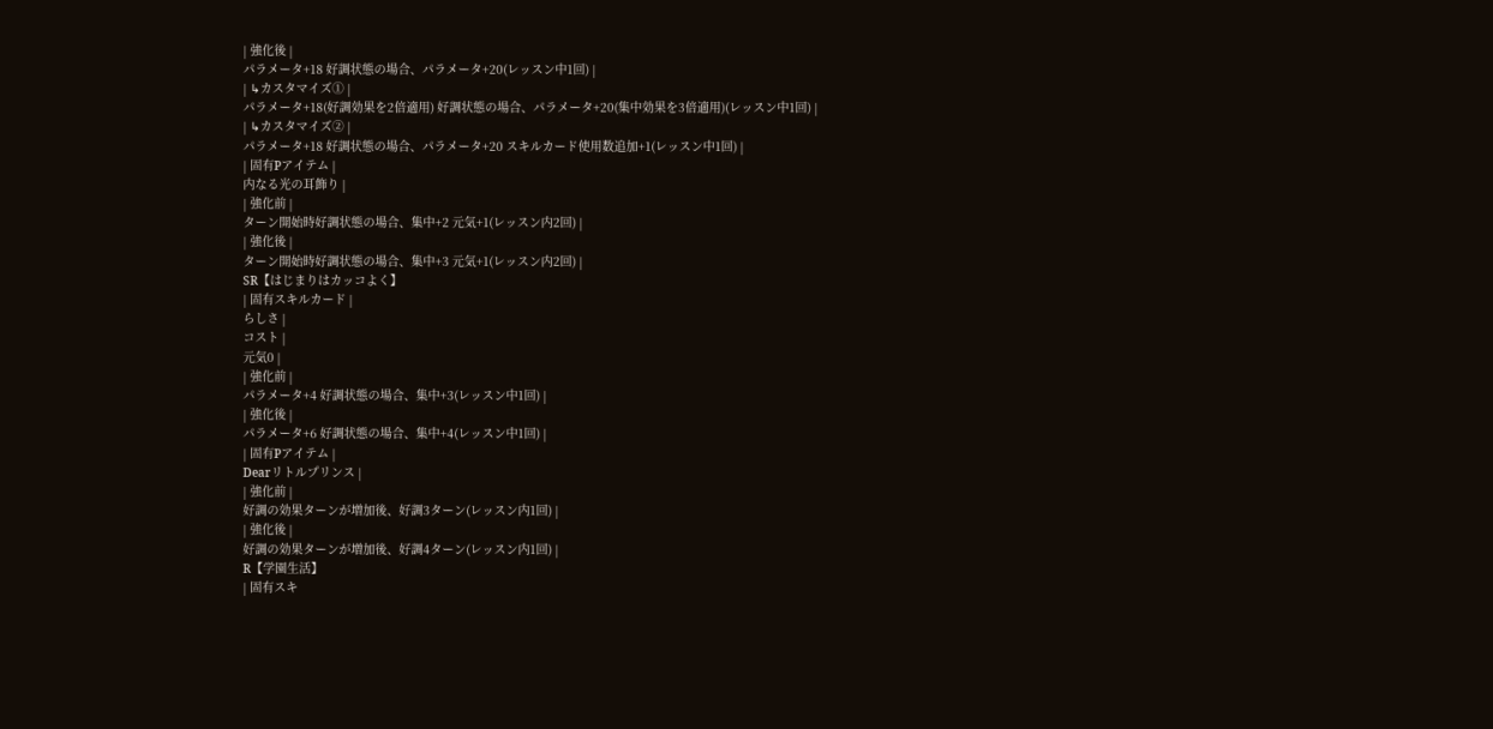| 強化後 |
パラメータ+18 好調状態の場合、パラメータ+20(レッスン中1回) |
| ↳カスタマイズ① |
パラメータ+18(好調効果を2倍適用) 好調状態の場合、パラメータ+20(集中効果を3倍適用)(レッスン中1回) |
| ↳カスタマイズ② |
パラメータ+18 好調状態の場合、パラメータ+20 スキルカード使用数追加+1(レッスン中1回) |
| 固有Pアイテム |
内なる光の耳飾り |
| 強化前 |
ターン開始時好調状態の場合、集中+2 元気+1(レッスン内2回) |
| 強化後 |
ターン開始時好調状態の場合、集中+3 元気+1(レッスン内2回) |
SR【はじまりはカッコよく】
| 固有スキルカード |
らしさ |
コスト |
元気0 |
| 強化前 |
パラメータ+4 好調状態の場合、集中+3(レッスン中1回) |
| 強化後 |
パラメータ+6 好調状態の場合、集中+4(レッスン中1回) |
| 固有Pアイテム |
Dearリトルプリンス |
| 強化前 |
好調の効果ターンが増加後、好調3ターン(レッスン内1回) |
| 強化後 |
好調の効果ターンが増加後、好調4ターン(レッスン内1回) |
R【学園生活】
| 固有スキ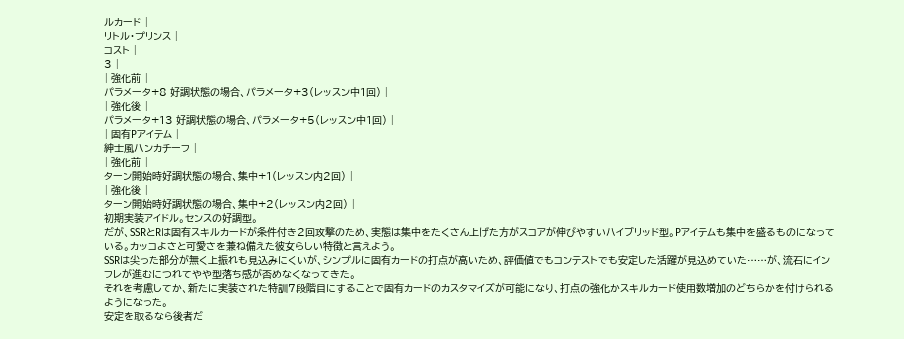ルカード |
リトル・プリンス |
コスト |
3 |
| 強化前 |
パラメータ+8 好調状態の場合、パラメータ+3(レッスン中1回) |
| 強化後 |
パラメータ+13 好調状態の場合、パラメータ+5(レッスン中1回) |
| 固有Pアイテム |
紳士風ハンカチーフ |
| 強化前 |
ターン開始時好調状態の場合、集中+1(レッスン内2回) |
| 強化後 |
ターン開始時好調状態の場合、集中+2(レッスン内2回) |
初期実装アイドル。センスの好調型。
だが、SSRとRは固有スキルカードが条件付き2回攻撃のため、実態は集中をたくさん上げた方がスコアが伸びやすいハイブリッド型。Pアイテムも集中を盛るものになっている。カッコよさと可愛さを兼ね備えた彼女らしい特徴と言えよう。
SSRは尖った部分が無く上振れも見込みにくいが、シンプルに固有カードの打点が高いため、評価値でもコンテストでも安定した活躍が見込めていた……が、流石にインフレが進むにつれてやや型落ち感が否めなくなってきた。
それを考慮してか、新たに実装された特訓7段階目にすることで固有カードのカスタマイズが可能になり、打点の強化かスキルカード使用数増加のどちらかを付けられるようになった。
安定を取るなら後者だ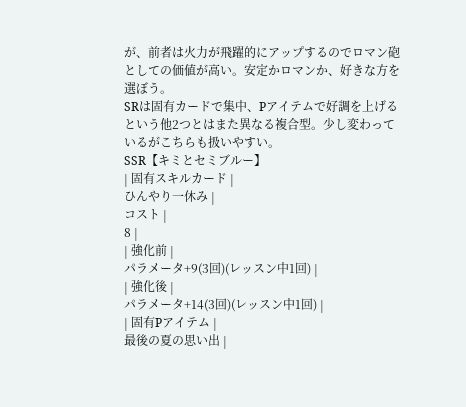が、前者は火力が飛躍的にアップするのでロマン砲としての価値が高い。安定かロマンか、好きな方を選ぼう。
SRは固有カードで集中、Pアイテムで好調を上げるという他2つとはまた異なる複合型。少し変わっているがこちらも扱いやすい。
SSR【キミとセミブルー】
| 固有スキルカード |
ひんやり一休み |
コスト |
8 |
| 強化前 |
パラメータ+9(3回)(レッスン中1回) |
| 強化後 |
パラメータ+14(3回)(レッスン中1回) |
| 固有Pアイテム |
最後の夏の思い出 |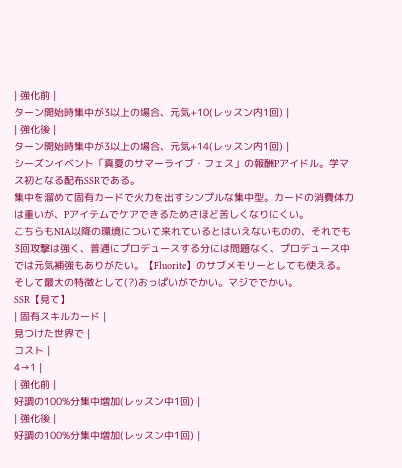| 強化前 |
ターン開始時集中が3以上の場合、元気+10(レッスン内1回) |
| 強化後 |
ターン開始時集中が3以上の場合、元気+14(レッスン内1回) |
シーズンイベント「真夏のサマーライブ・フェス」の報酬Pアイドル。学マス初となる配布SSRである。
集中を溜めて固有カードで火力を出すシンプルな集中型。カードの消費体力は重いが、Pアイテムでケアできるためさほど苦しくなりにくい。
こちらもNIA以降の環境について来れているとはいえないものの、それでも3回攻撃は強く、普通にプロデュースする分には問題なく、プロデュース中では元気補強もありがたい。【Fluorite】のサブメモリーとしても使える。
そして最大の特徴として(?)おっぱいがでかい。マジででかい。
SSR【見て】
| 固有スキルカード |
見つけた世界で |
コスト |
4→1 |
| 強化前 |
好調の100%分集中増加(レッスン中1回) |
| 強化後 |
好調の100%分集中増加(レッスン中1回) |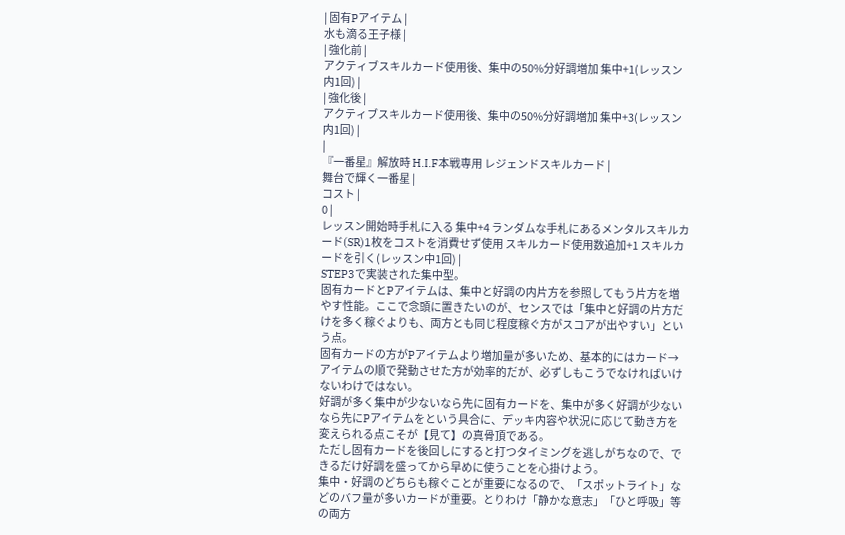| 固有Pアイテム |
水も滴る王子様 |
| 強化前 |
アクティブスキルカード使用後、集中の50%分好調増加 集中+1(レッスン内1回) |
| 強化後 |
アクティブスキルカード使用後、集中の50%分好調増加 集中+3(レッスン内1回) |
|
『一番星』解放時 H.I.F本戦専用 レジェンドスキルカード |
舞台で輝く一番星 |
コスト |
0 |
レッスン開始時手札に入る 集中+4 ランダムな手札にあるメンタルスキルカード(SR)1枚をコストを消費せず使用 スキルカード使用数追加+1 スキルカードを引く(レッスン中1回) |
STEP3で実装された集中型。
固有カードとPアイテムは、集中と好調の内片方を参照してもう片方を増やす性能。ここで念頭に置きたいのが、センスでは「集中と好調の片方だけを多く稼ぐよりも、両方とも同じ程度稼ぐ方がスコアが出やすい」という点。
固有カードの方がPアイテムより増加量が多いため、基本的にはカード→アイテムの順で発動させた方が効率的だが、必ずしもこうでなければいけないわけではない。
好調が多く集中が少ないなら先に固有カードを、集中が多く好調が少ないなら先にPアイテムをという具合に、デッキ内容や状況に応じて動き方を変えられる点こそが【見て】の真骨頂である。
ただし固有カードを後回しにすると打つタイミングを逃しがちなので、できるだけ好調を盛ってから早めに使うことを心掛けよう。
集中・好調のどちらも稼ぐことが重要になるので、「スポットライト」などのバフ量が多いカードが重要。とりわけ「静かな意志」「ひと呼吸」等の両方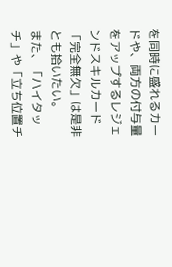を同時に盛れるカードや、両方の付与量をアップするレジェンドスキルカード「完全無欠」は是非とも拾いたい。
また、「ハイタッチ」や「立ち位置チ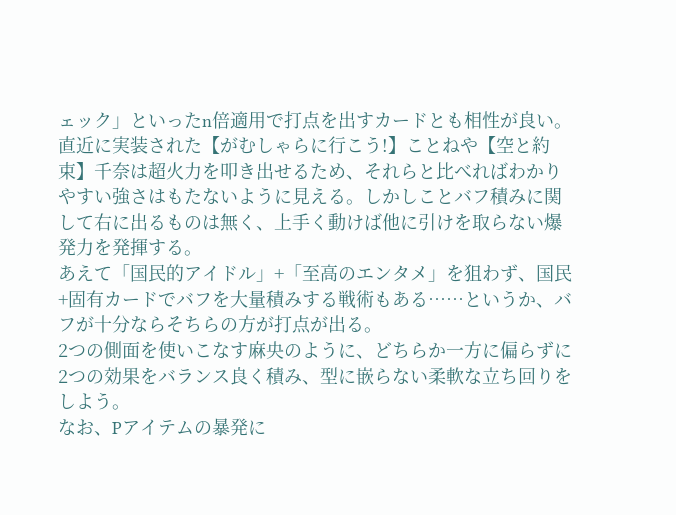ェック」といったn倍適用で打点を出すカードとも相性が良い。
直近に実装された【がむしゃらに行こう!】ことねや【空と約束】千奈は超火力を叩き出せるため、それらと比べればわかりやすい強さはもたないように見える。しかしことバフ積みに関して右に出るものは無く、上手く動けば他に引けを取らない爆発力を発揮する。
あえて「国民的アイドル」+「至高のエンタメ」を狙わず、国民+固有カードでバフを大量積みする戦術もある……というか、バフが十分ならそちらの方が打点が出る。
2つの側面を使いこなす麻央のように、どちらか一方に偏らずに2つの効果をバランス良く積み、型に嵌らない柔軟な立ち回りをしよう。
なお、Pアイテムの暴発に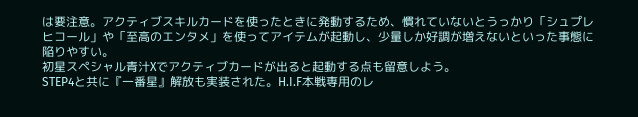は要注意。アクティブスキルカードを使ったときに発動するため、慣れていないとうっかり「シュプレヒコール」や「至高のエンタメ」を使ってアイテムが起動し、少量しか好調が増えないといった事態に陥りやすい。
初星スペシャル青汁Xでアクティブカードが出ると起動する点も留意しよう。
STEP4と共に『一番星』解放も実装された。H.I.F本戦専用のレ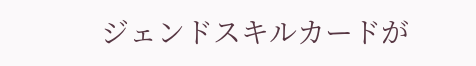ジェンドスキルカードが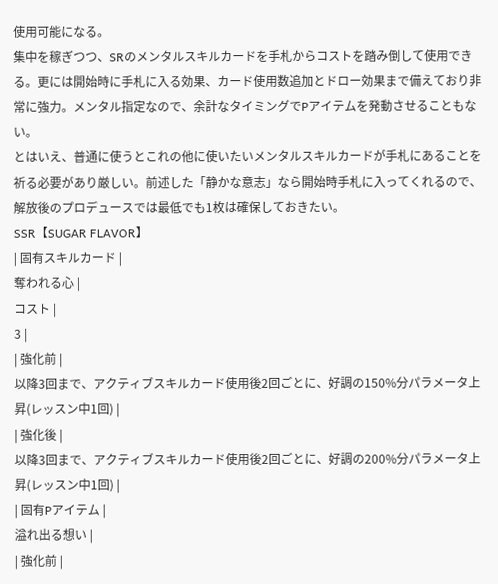使用可能になる。
集中を稼ぎつつ、SRのメンタルスキルカードを手札からコストを踏み倒して使用できる。更には開始時に手札に入る効果、カード使用数追加とドロー効果まで備えており非常に強力。メンタル指定なので、余計なタイミングでPアイテムを発動させることもない。
とはいえ、普通に使うとこれの他に使いたいメンタルスキルカードが手札にあることを祈る必要があり厳しい。前述した「静かな意志」なら開始時手札に入ってくれるので、解放後のプロデュースでは最低でも1枚は確保しておきたい。
SSR【SUGAR FLAVOR】
| 固有スキルカード |
奪われる心 |
コスト |
3 |
| 強化前 |
以降3回まで、アクティブスキルカード使用後2回ごとに、好調の150%分パラメータ上昇(レッスン中1回) |
| 強化後 |
以降3回まで、アクティブスキルカード使用後2回ごとに、好調の200%分パラメータ上昇(レッスン中1回) |
| 固有Pアイテム |
溢れ出る想い |
| 強化前 |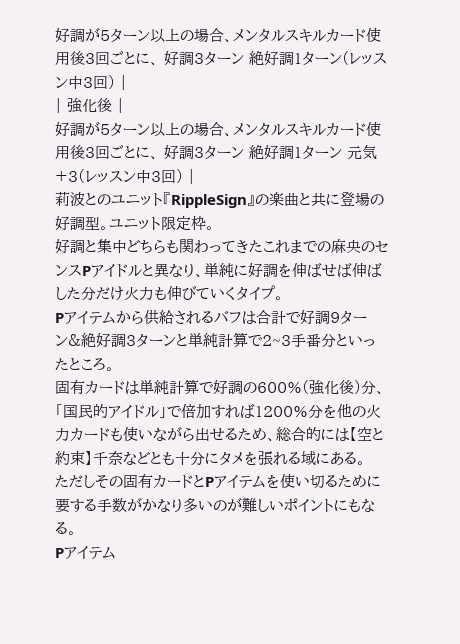好調が5ターン以上の場合、メンタルスキルカード使用後3回ごとに、 好調3ターン 絶好調1ターン(レッスン中3回) |
| 強化後 |
好調が5ターン以上の場合、メンタルスキルカード使用後3回ごとに、 好調3ターン 絶好調1ターン 元気+3(レッスン中3回) |
莉波とのユニット『RippleSign』の楽曲と共に登場の好調型。ユニット限定枠。
好調と集中どちらも関わってきたこれまでの麻央のセンスPアイドルと異なり、単純に好調を伸ばせば伸ばした分だけ火力も伸びていくタイプ。
Pアイテムから供給されるバフは合計で好調9ターン&絶好調3ターンと単純計算で2~3手番分といったところ。
固有カードは単純計算で好調の600%(強化後)分、「国民的アイドル」で倍加すれば1200%分を他の火力カードも使いながら出せるため、総合的には【空と約束】千奈などとも十分にタメを張れる域にある。
ただしその固有カードとPアイテムを使い切るために要する手数がかなり多いのが難しいポイントにもなる。
Pアイテム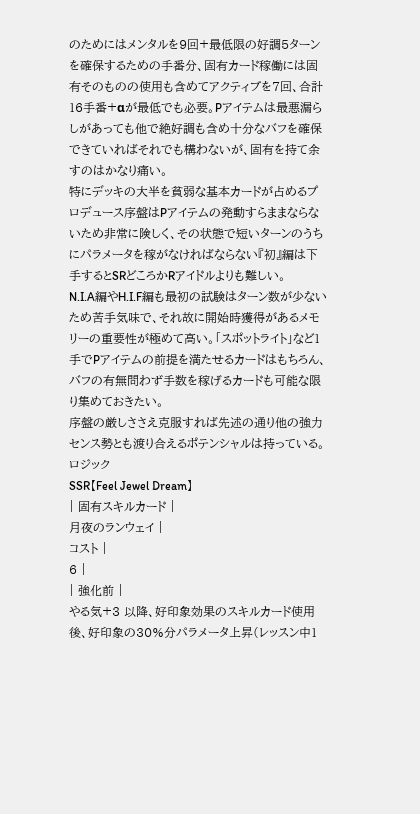のためにはメンタルを9回+最低限の好調5ターンを確保するための手番分、固有カード稼働には固有そのものの使用も含めてアクティブを7回、合計16手番+αが最低でも必要。Pアイテムは最悪漏らしがあっても他で絶好調も含め十分なバフを確保できていればそれでも構わないが、固有を持て余すのはかなり痛い。
特にデッキの大半を貧弱な基本カードが占めるプロデュース序盤はPアイテムの発動すらままならないため非常に険しく、その状態で短いターンのうちにパラメータを稼がなければならない『初』編は下手するとSRどころかRアイドルよりも難しい。
N.I.A編やH.I.F編も最初の試験はターン数が少ないため苦手気味で、それ故に開始時獲得があるメモリーの重要性が極めて高い。「スポットライト」など1手でPアイテムの前提を満たせるカードはもちろん、バフの有無問わず手数を稼げるカードも可能な限り集めておきたい。
序盤の厳しささえ克服すれば先述の通り他の強力センス勢とも渡り合えるポテンシャルは持っている。
ロジック
SSR【Feel Jewel Dream】
| 固有スキルカード |
月夜のランウェイ |
コスト |
6 |
| 強化前 |
やる気+3 以降、好印象効果のスキルカード使用後、好印象の30%分パラメータ上昇(レッスン中1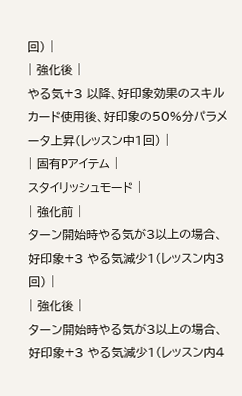回) |
| 強化後 |
やる気+3 以降、好印象効果のスキルカード使用後、好印象の50%分パラメータ上昇(レッスン中1回) |
| 固有Pアイテム |
スタイリッシュモード |
| 強化前 |
ターン開始時やる気が3以上の場合、好印象+3 やる気減少1(レッスン内3回) |
| 強化後 |
ターン開始時やる気が3以上の場合、好印象+3 やる気減少1(レッスン内4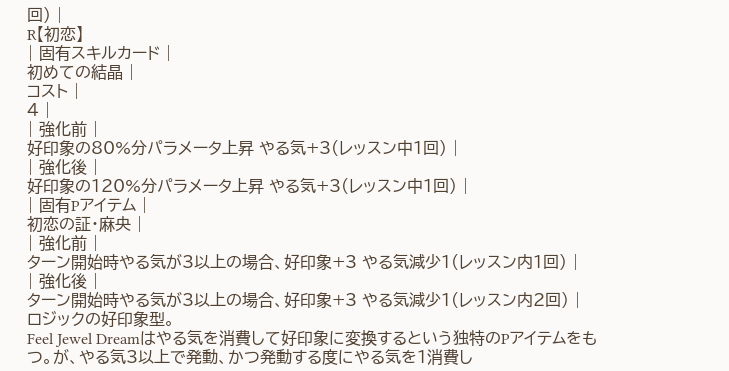回) |
R【初恋】
| 固有スキルカード |
初めての結晶 |
コスト |
4 |
| 強化前 |
好印象の80%分パラメータ上昇 やる気+3(レッスン中1回) |
| 強化後 |
好印象の120%分パラメータ上昇 やる気+3(レッスン中1回) |
| 固有Pアイテム |
初恋の証・麻央 |
| 強化前 |
ターン開始時やる気が3以上の場合、好印象+3 やる気減少1(レッスン内1回) |
| 強化後 |
ターン開始時やる気が3以上の場合、好印象+3 やる気減少1(レッスン内2回) |
ロジックの好印象型。
Feel Jewel Dreamはやる気を消費して好印象に変換するという独特のPアイテムをもつ。が、やる気3以上で発動、かつ発動する度にやる気を1消費し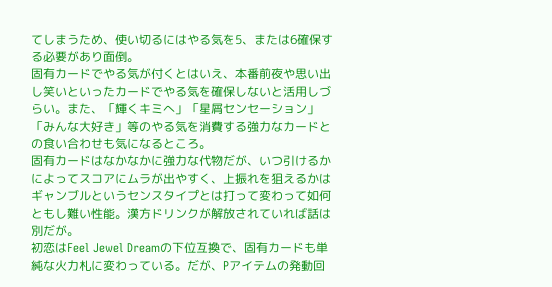てしまうため、使い切るにはやる気を5、または6確保する必要があり面倒。
固有カードでやる気が付くとはいえ、本番前夜や思い出し笑いといったカードでやる気を確保しないと活用しづらい。また、「輝くキミへ」「星屑センセーション」「みんな大好き」等のやる気を消費する強力なカードとの食い合わせも気になるところ。
固有カードはなかなかに強力な代物だが、いつ引けるかによってスコアにムラが出やすく、上振れを狙えるかはギャンブルというセンスタイプとは打って変わって如何ともし難い性能。漢方ドリンクが解放されていれば話は別だが。
初恋はFeel Jewel Dreamの下位互換で、固有カードも単純な火力札に変わっている。だが、Pアイテムの発動回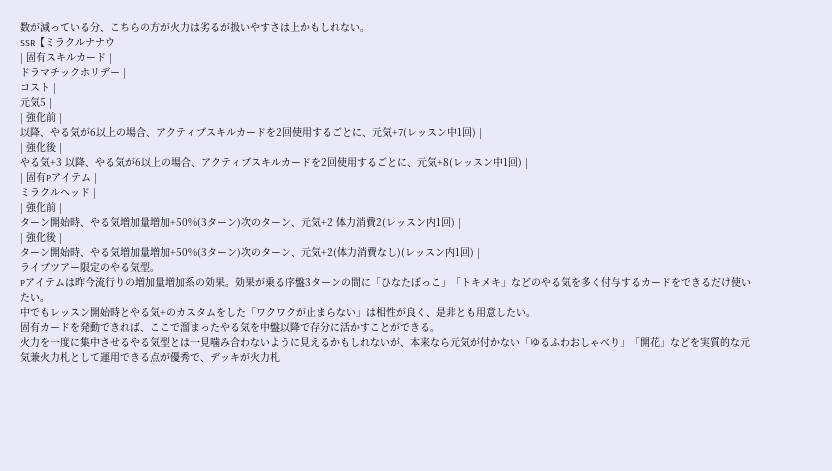数が減っている分、こちらの方が火力は劣るが扱いやすさは上かもしれない。
SSR【ミラクルナナウ
| 固有スキルカード |
ドラマチックホリデー |
コスト |
元気5 |
| 強化前 |
以降、やる気が6以上の場合、アクティブスキルカードを2回使用するごとに、元気+7(レッスン中1回) |
| 強化後 |
やる気+3 以降、やる気が6以上の場合、アクティブスキルカードを2回使用するごとに、元気+8(レッスン中1回) |
| 固有Pアイテム |
ミラクルヘッド |
| 強化前 |
ターン開始時、やる気増加量増加+50%(3ターン)次のターン、元気+2 体力消費2(レッスン内1回) |
| 強化後 |
ターン開始時、やる気増加量増加+50%(3ターン)次のターン、元気+2(体力消費なし)(レッスン内1回) |
ライブツアー限定のやる気型。
Pアイテムは昨今流行りの増加量増加系の効果。効果が乗る序盤3ターンの間に「ひなたぼっこ」「トキメキ」などのやる気を多く付与するカードをできるだけ使いたい。
中でもレッスン開始時とやる気+のカスタムをした「ワクワクが止まらない」は相性が良く、是非とも用意したい。
固有カードを発動できれば、ここで溜まったやる気を中盤以降で存分に活かすことができる。
火力を一度に集中させるやる気型とは一見噛み合わないように見えるかもしれないが、本来なら元気が付かない「ゆるふわおしゃべり」「開花」などを実質的な元気兼火力札として運用できる点が優秀で、デッキが火力札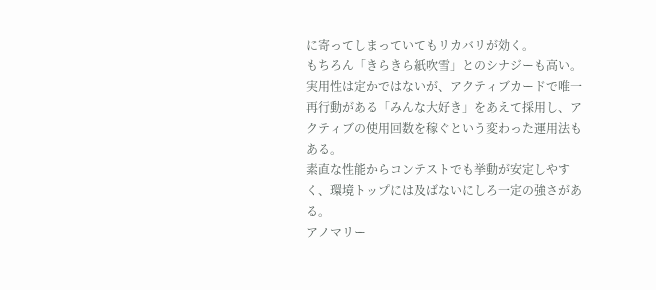に寄ってしまっていてもリカバリが効く。
もちろん「きらきら紙吹雪」とのシナジーも高い。
実用性は定かではないが、アクティブカードで唯一再行動がある「みんな大好き」をあえて採用し、アクティブの使用回数を稼ぐという変わった運用法もある。
素直な性能からコンテストでも挙動が安定しやすく、環境トップには及ばないにしろ一定の強さがある。
アノマリー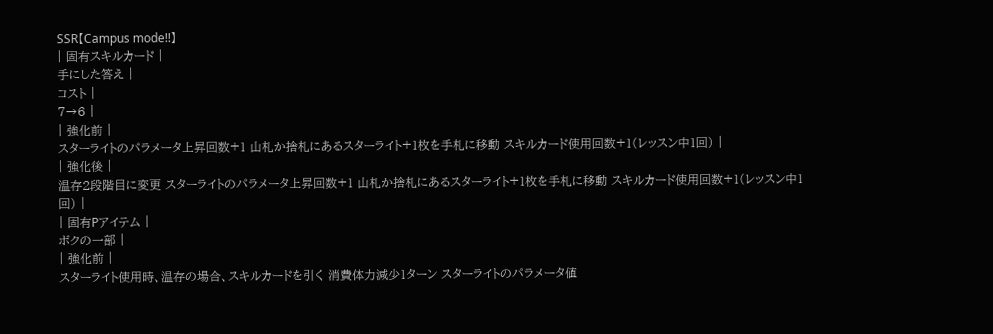SSR【Campus mode!!】
| 固有スキルカード |
手にした答え |
コスト |
7→6 |
| 強化前 |
スターライトのパラメータ上昇回数+1 山札か捨札にあるスターライト+1枚を手札に移動 スキルカード使用回数+1(レッスン中1回) |
| 強化後 |
温存2段階目に変更 スターライトのパラメータ上昇回数+1 山札か捨札にあるスターライト+1枚を手札に移動 スキルカード使用回数+1(レッスン中1回) |
| 固有Pアイテム |
ボクの一部 |
| 強化前 |
スターライト使用時、温存の場合、スキルカードを引く 消費体力減少1ターン スターライトのパラメータ値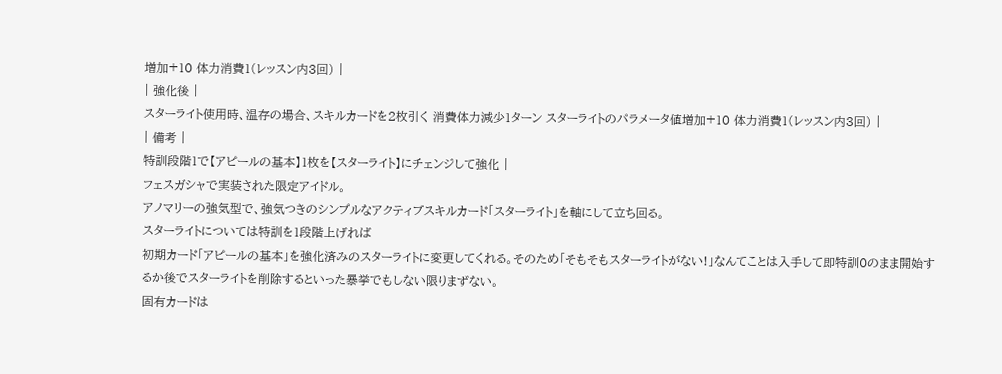増加+10 体力消費1(レッスン内3回) |
| 強化後 |
スターライト使用時、温存の場合、スキルカードを2枚引く 消費体力減少1ターン スターライトのパラメータ値増加+10 体力消費1(レッスン内3回) |
| 備考 |
特訓段階1で【アピールの基本】1枚を【スターライト】にチェンジして強化 |
フェスガシャで実装された限定アイドル。
アノマリーの強気型で、強気つきのシンプルなアクティブスキルカード「スターライト」を軸にして立ち回る。
スターライトについては特訓を1段階上げれば
初期カード「アピールの基本」を強化済みのスターライトに変更してくれる。そのため「そもそもスターライトがない!」なんてことは入手して即特訓0のまま開始するか後でスターライトを削除するといった暴挙でもしない限りまずない。
固有カードは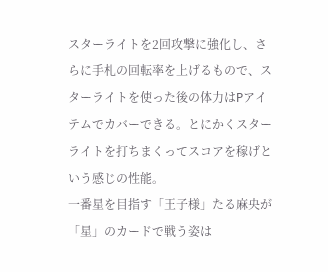スターライトを2回攻撃に強化し、さらに手札の回転率を上げるもので、スターライトを使った後の体力はPアイテムでカバーできる。とにかくスターライトを打ちまくってスコアを稼げという感じの性能。
一番星を目指す「王子様」たる麻央が「星」のカードで戦う姿は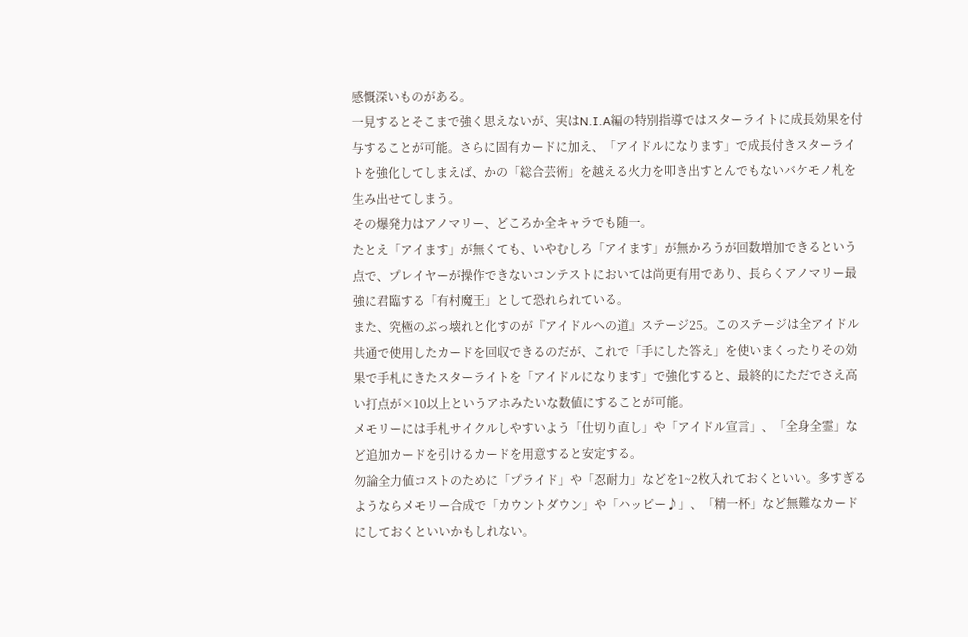感慨深いものがある。
一見するとそこまで強く思えないが、実はN.I.A編の特別指導ではスターライトに成長効果を付与することが可能。さらに固有カードに加え、「アイドルになります」で成長付きスターライトを強化してしまえば、かの「総合芸術」を越える火力を叩き出すとんでもないバケモノ札を生み出せてしまう。
その爆発力はアノマリー、どころか全キャラでも随一。
たとえ「アイます」が無くても、いやむしろ「アイます」が無かろうが回数増加できるという点で、プレイヤーが操作できないコンテストにおいては尚更有用であり、長らくアノマリー最強に君臨する「有村魔王」として恐れられている。
また、究極のぶっ壊れと化すのが『アイドルへの道』ステージ25。このステージは全アイドル共通で使用したカードを回収できるのだが、これで「手にした答え」を使いまくったりその効果で手札にきたスターライトを「アイドルになります」で強化すると、最終的にただでさえ高い打点が×10以上というアホみたいな数値にすることが可能。
メモリーには手札サイクルしやすいよう「仕切り直し」や「アイドル宣言」、「全身全霊」など追加カードを引けるカードを用意すると安定する。
勿論全力値コストのために「プライド」や「忍耐力」などを1~2枚入れておくといい。多すぎるようならメモリー合成で「カウントダウン」や「ハッピー♪」、「精一杯」など無難なカードにしておくといいかもしれない。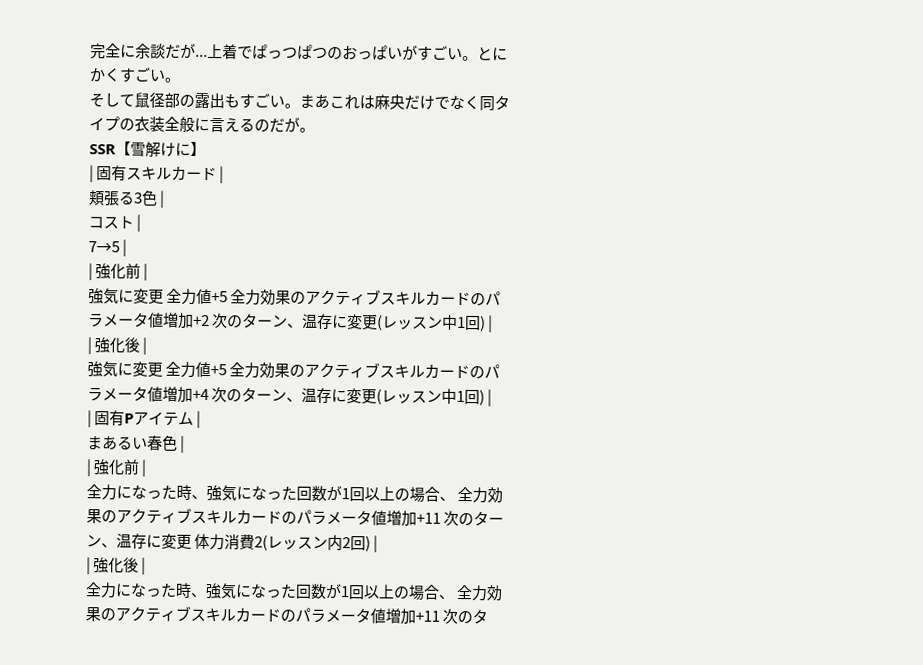完全に余談だが...上着でぱっつぱつのおっぱいがすごい。とにかくすごい。
そして鼠径部の露出もすごい。まあこれは麻央だけでなく同タイプの衣装全般に言えるのだが。
SSR【雪解けに】
| 固有スキルカード |
頬張る3色 |
コスト |
7→5 |
| 強化前 |
強気に変更 全力値+5 全力効果のアクティブスキルカードのパラメータ値増加+2 次のターン、温存に変更(レッスン中1回) |
| 強化後 |
強気に変更 全力値+5 全力効果のアクティブスキルカードのパラメータ値増加+4 次のターン、温存に変更(レッスン中1回) |
| 固有Pアイテム |
まあるい春色 |
| 強化前 |
全力になった時、強気になった回数が1回以上の場合、 全力効果のアクティブスキルカードのパラメータ値増加+11 次のターン、温存に変更 体力消費2(レッスン内2回) |
| 強化後 |
全力になった時、強気になった回数が1回以上の場合、 全力効果のアクティブスキルカードのパラメータ値増加+11 次のタ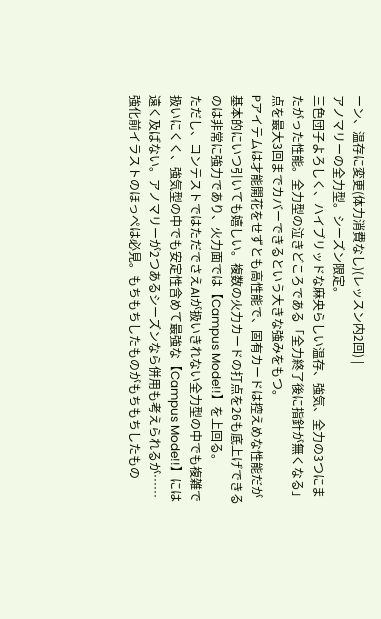ーン、温存に変更(体力消費なし)(レッスン内2回) |
アノマリーの全力型。シーズン限定。
三色団子よろしく、ハイブリッドな麻央らしい温存、強気、全力の3つにまたがった性能。全力型の泣きどころである「全力終了後に指針が無くなる」点を最大3回までカバーできるという大きな強みをもつ。
Pアイテムは才能開花をせずとも高性能で、固有カードは控えめな性能だが基本的にいつ引いても嬉しい。複数の火力カードの打点を26も底上げできるのは非常に強力であり、火力面では【Campus Mode!!】を上回る。
ただし、コンテストではただでさえAIが扱いきれない全力型の中でも複雑で扱いにくく、強気型の中でも安定性含めて最強な【Campus Mode!!】には遠く及ばない。アノマリーが2つあるシーズンなら併用も考えられるが……
強化前イラストのほっぺは必見。もちもちしたものがもちもちしたもの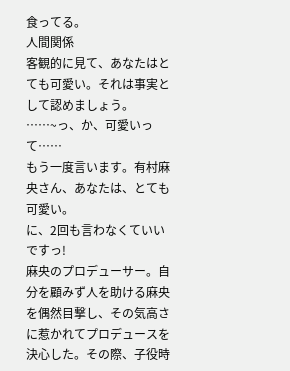食ってる。
人間関係
客観的に見て、あなたはとても可愛い。それは事実として認めましょう。
……~っ、か、可愛いって……
もう一度言います。有村麻央さん、あなたは、とても可愛い。
に、2回も言わなくていいですっ!
麻央のプロデューサー。自分を顧みず人を助ける麻央を偶然目撃し、その気高さに惹かれてプロデュースを決心した。その際、子役時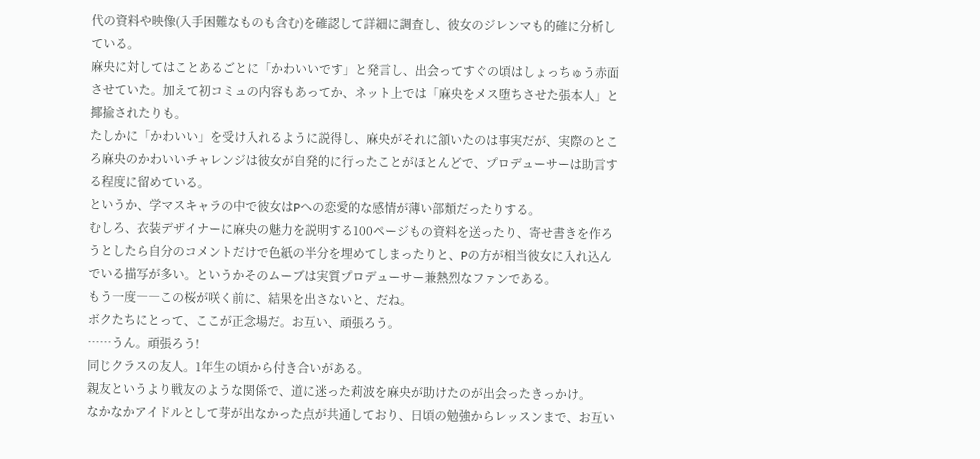代の資料や映像(入手困難なものも含む)を確認して詳細に調査し、彼女のジレンマも的確に分析している。
麻央に対してはことあるごとに「かわいいです」と発言し、出会ってすぐの頃はしょっちゅう赤面させていた。加えて初コミュの内容もあってか、ネット上では「麻央をメス堕ちさせた張本人」と揶揄されたりも。
たしかに「かわいい」を受け入れるように説得し、麻央がそれに頷いたのは事実だが、実際のところ麻央のかわいいチャレンジは彼女が自発的に行ったことがほとんどで、プロデューサーは助言する程度に留めている。
というか、学マスキャラの中で彼女はPへの恋愛的な感情が薄い部類だったりする。
むしろ、衣装デザイナーに麻央の魅力を説明する100ページもの資料を送ったり、寄せ書きを作ろうとしたら自分のコメントだけで色紙の半分を埋めてしまったりと、Pの方が相当彼女に入れ込んでいる描写が多い。というかそのムーブは実質プロデューサー兼熱烈なファンである。
もう一度――この桜が咲く前に、結果を出さないと、だね。
ボクたちにとって、ここが正念場だ。お互い、頑張ろう。
……うん。頑張ろう!
同じクラスの友人。1年生の頃から付き合いがある。
親友というより戦友のような関係で、道に迷った莉波を麻央が助けたのが出会ったきっかけ。
なかなかアイドルとして芽が出なかった点が共通しており、日頃の勉強からレッスンまで、お互い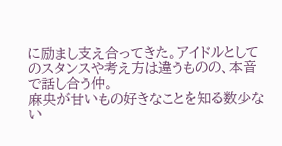に励まし支え合ってきた。アイドルとしてのスタンスや考え方は違うものの、本音で話し合う仲。
麻央が甘いもの好きなことを知る数少ない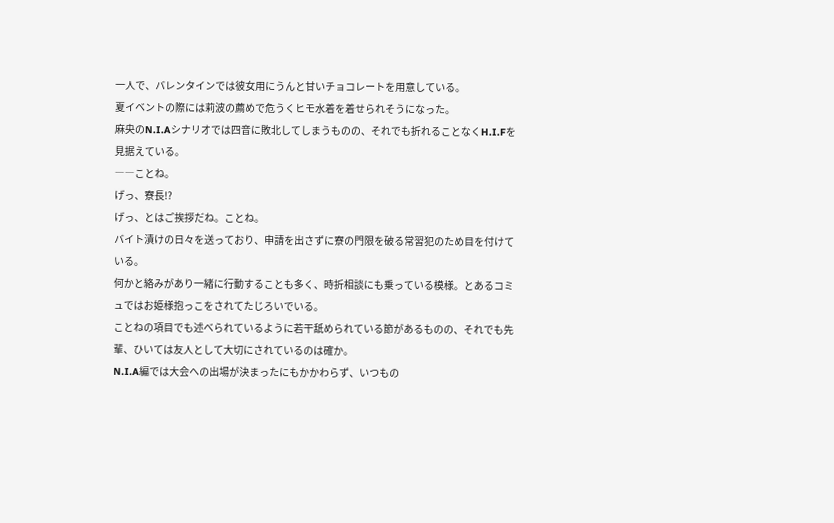一人で、バレンタインでは彼女用にうんと甘いチョコレートを用意している。
夏イベントの際には莉波の薦めで危うくヒモ水着を着せられそうになった。
麻央のN.I.Aシナリオでは四音に敗北してしまうものの、それでも折れることなくH.I.Fを見据えている。
――ことね。
げっ、寮長!?
げっ、とはご挨拶だね。ことね。
バイト漬けの日々を送っており、申請を出さずに寮の門限を破る常習犯のため目を付けている。
何かと絡みがあり一緒に行動することも多く、時折相談にも乗っている模様。とあるコミュではお姫様抱っこをされてたじろいでいる。
ことねの項目でも述べられているように若干舐められている節があるものの、それでも先輩、ひいては友人として大切にされているのは確か。
N.I.A編では大会への出場が決まったにもかかわらず、いつもの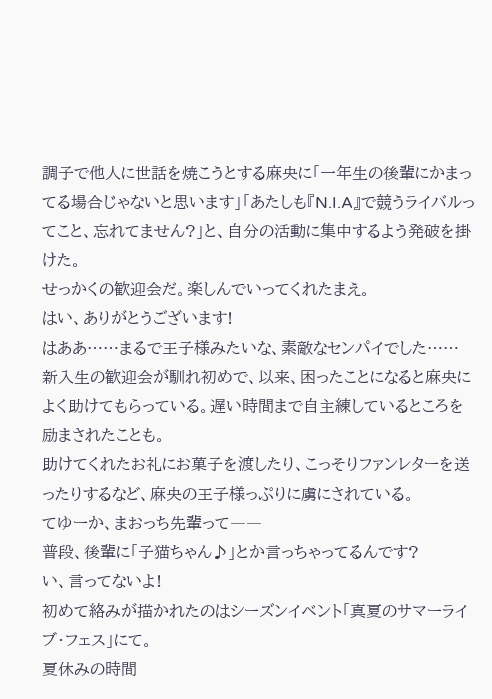調子で他人に世話を焼こうとする麻央に「一年生の後輩にかまってる場合じゃないと思います」「あたしも『N.I.A』で競うライバルってこと、忘れてません?」と、自分の活動に集中するよう発破を掛けた。
せっかくの歓迎会だ。楽しんでいってくれたまえ。
はい、ありがとうございます!
はああ……まるで王子様みたいな、素敵なセンパイでした……
新入生の歓迎会が馴れ初めで、以来、困ったことになると麻央によく助けてもらっている。遅い時間まで自主練しているところを励まされたことも。
助けてくれたお礼にお菓子を渡したり、こっそりファンレターを送ったりするなど、麻央の王子様っぷりに虜にされている。
てゆーか、まおっち先輩って――
普段、後輩に「子猫ちゃん♪」とか言っちゃってるんです?
い、言ってないよ!
初めて絡みが描かれたのはシーズンイベント「真夏のサマーライブ・フェス」にて。
夏休みの時間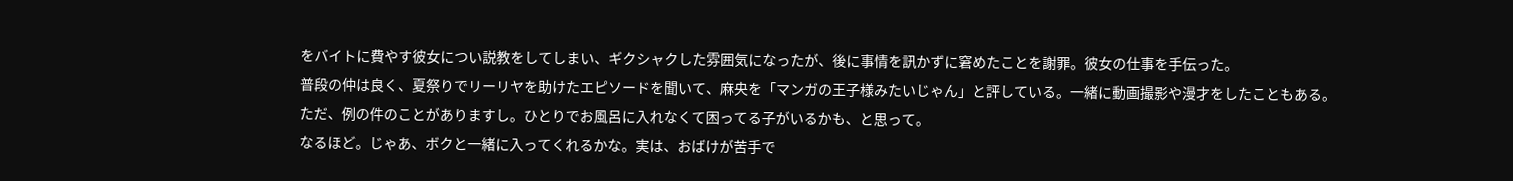をバイトに費やす彼女につい説教をしてしまい、ギクシャクした雰囲気になったが、後に事情を訊かずに窘めたことを謝罪。彼女の仕事を手伝った。
普段の仲は良く、夏祭りでリーリヤを助けたエピソードを聞いて、麻央を「マンガの王子様みたいじゃん」と評している。一緒に動画撮影や漫才をしたこともある。
ただ、例の件のことがありますし。ひとりでお風呂に入れなくて困ってる子がいるかも、と思って。
なるほど。じゃあ、ボクと一緒に入ってくれるかな。実は、おばけが苦手で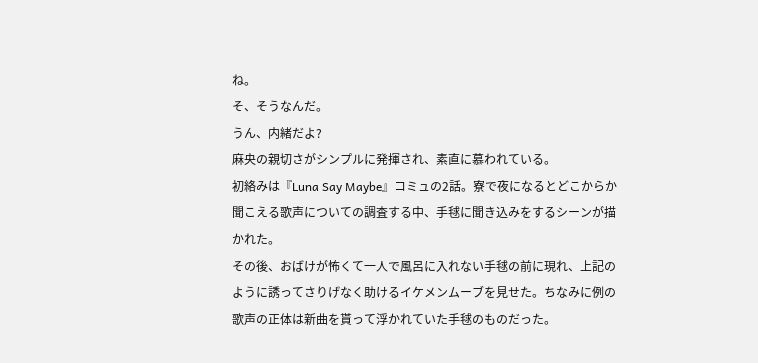ね。
そ、そうなんだ。
うん、内緒だよ?
麻央の親切さがシンプルに発揮され、素直に慕われている。
初絡みは『Luna Say Maybe』コミュの2話。寮で夜になるとどこからか聞こえる歌声についての調査する中、手毬に聞き込みをするシーンが描かれた。
その後、おばけが怖くて一人で風呂に入れない手毬の前に現れ、上記のように誘ってさりげなく助けるイケメンムーブを見せた。ちなみに例の歌声の正体は新曲を貰って浮かれていた手毬のものだった。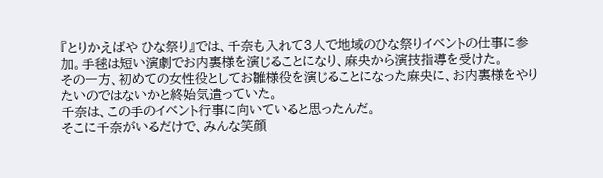『とりかえばや ひな祭り』では、千奈も入れて3人で地域のひな祭りイベントの仕事に参加。手毬は短い演劇でお内裏様を演じることになり、麻央から演技指導を受けた。
その一方、初めての女性役としてお雛様役を演じることになった麻央に、お内裏様をやりたいのではないかと終始気遣っていた。
千奈は、この手のイベント行事に向いていると思ったんだ。
そこに千奈がいるだけで、みんな笑顔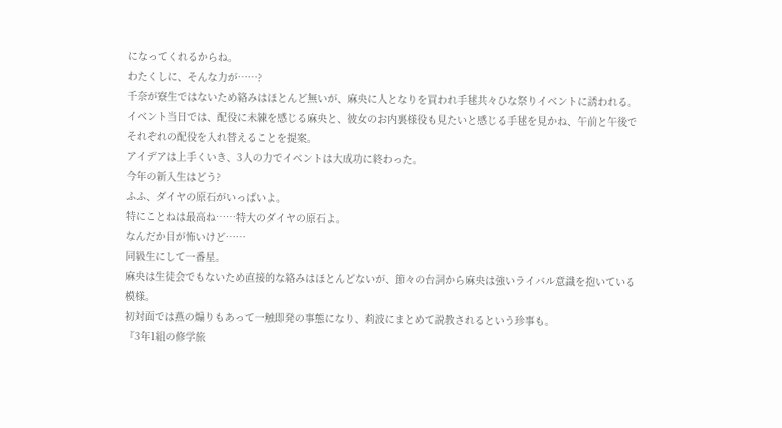になってくれるからね。
わたくしに、そんな力が……?
千奈が寮生ではないため絡みはほとんど無いが、麻央に人となりを買われ手毬共々ひな祭りイベントに誘われる。
イベント当日では、配役に未練を感じる麻央と、彼女のお内裏様役も見たいと感じる手毬を見かね、午前と午後でそれぞれの配役を入れ替えることを提案。
アイデアは上手くいき、3人の力でイベントは大成功に終わった。
今年の新入生はどう?
ふふ、ダイヤの原石がいっぱいよ。
特にことねは最高ね……特大のダイヤの原石よ。
なんだか目が怖いけど……
同級生にして一番星。
麻央は生徒会でもないため直接的な絡みはほとんどないが、節々の台詞から麻央は強いライバル意識を抱いている模様。
初対面では燕の煽りもあって一触即発の事態になり、莉波にまとめて説教されるという珍事も。
『3年1組の修学旅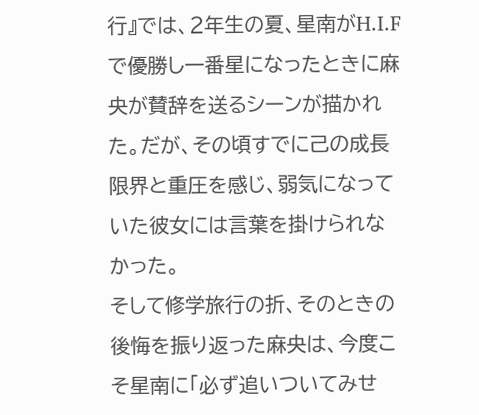行』では、2年生の夏、星南がH.I.Fで優勝し一番星になったときに麻央が賛辞を送るシーンが描かれた。だが、その頃すでに己の成長限界と重圧を感じ、弱気になっていた彼女には言葉を掛けられなかった。
そして修学旅行の折、そのときの後悔を振り返った麻央は、今度こそ星南に「必ず追いついてみせ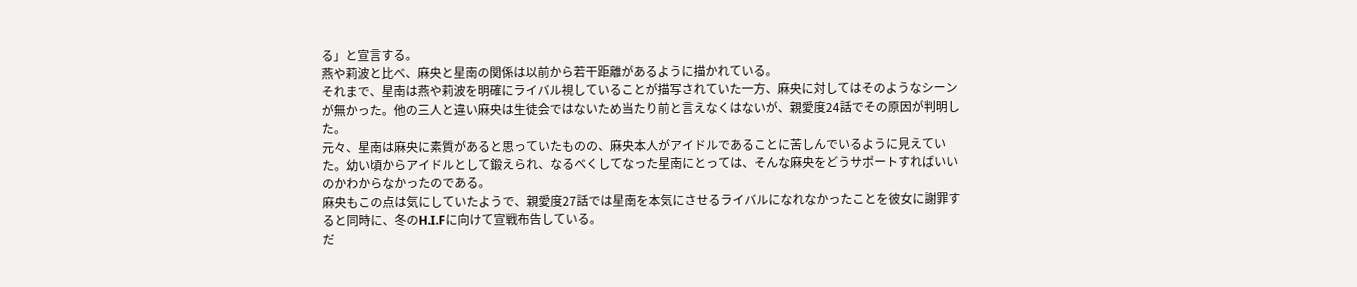る」と宣言する。
燕や莉波と比べ、麻央と星南の関係は以前から若干距離があるように描かれている。
それまで、星南は燕や莉波を明確にライバル視していることが描写されていた一方、麻央に対してはそのようなシーンが無かった。他の三人と違い麻央は生徒会ではないため当たり前と言えなくはないが、親愛度24話でその原因が判明した。
元々、星南は麻央に素質があると思っていたものの、麻央本人がアイドルであることに苦しんでいるように見えていた。幼い頃からアイドルとして鍛えられ、なるべくしてなった星南にとっては、そんな麻央をどうサポートすればいいのかわからなかったのである。
麻央もこの点は気にしていたようで、親愛度27話では星南を本気にさせるライバルになれなかったことを彼女に謝罪すると同時に、冬のH.I.Fに向けて宣戦布告している。
だ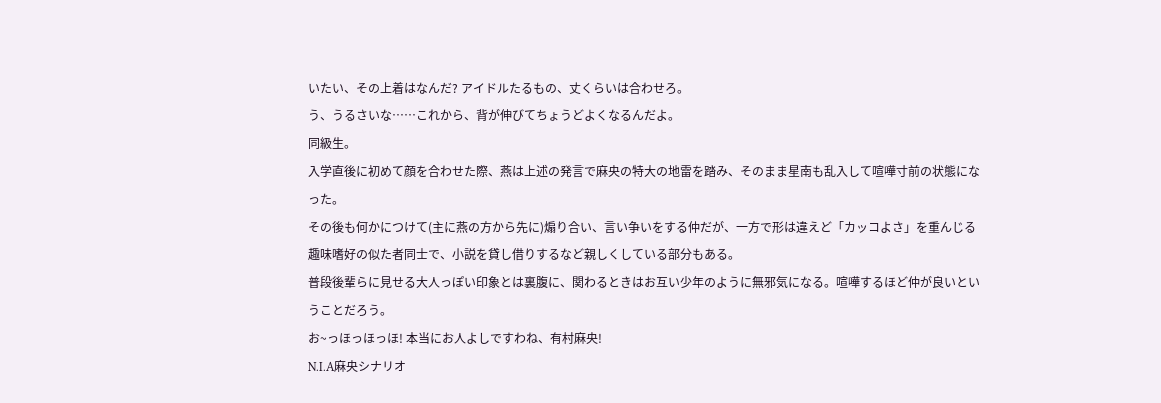いたい、その上着はなんだ? アイドルたるもの、丈くらいは合わせろ。
う、うるさいな……これから、背が伸びてちょうどよくなるんだよ。
同級生。
入学直後に初めて顔を合わせた際、燕は上述の発言で麻央の特大の地雷を踏み、そのまま星南も乱入して喧嘩寸前の状態になった。
その後も何かにつけて(主に燕の方から先に)煽り合い、言い争いをする仲だが、一方で形は違えど「カッコよさ」を重んじる趣味嗜好の似た者同士で、小説を貸し借りするなど親しくしている部分もある。
普段後輩らに見せる大人っぽい印象とは裏腹に、関わるときはお互い少年のように無邪気になる。喧嘩するほど仲が良いということだろう。
お~っほっほっほ! 本当にお人よしですわね、有村麻央!
N.I.A麻央シナリオ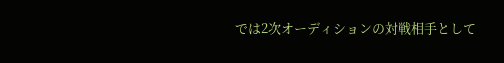では2次オーディションの対戦相手として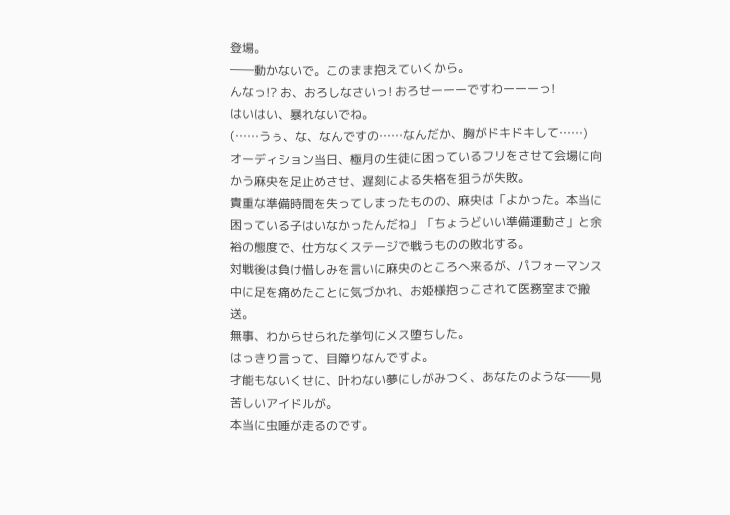登場。
――動かないで。このまま抱えていくから。
んなっ!? お、おろしなさいっ! おろせーーーですわーーーっ!
はいはい、暴れないでね。
(……うぅ、な、なんですの……なんだか、胸がドキドキして……)
オーディション当日、極月の生徒に困っているフリをさせて会場に向かう麻央を足止めさせ、遅刻による失格を狙うが失敗。
貴重な準備時間を失ってしまったものの、麻央は「よかった。本当に困っている子はいなかったんだね」「ちょうどいい準備運動さ」と余裕の態度で、仕方なくステージで戦うものの敗北する。
対戦後は負け惜しみを言いに麻央のところへ来るが、パフォーマンス中に足を痛めたことに気づかれ、お姫様抱っこされて医務室まで搬送。
無事、わからせられた挙句にメス堕ちした。
はっきり言って、目障りなんですよ。
才能もないくせに、叶わない夢にしがみつく、あなたのような――見苦しいアイドルが。
本当に虫唾が走るのです。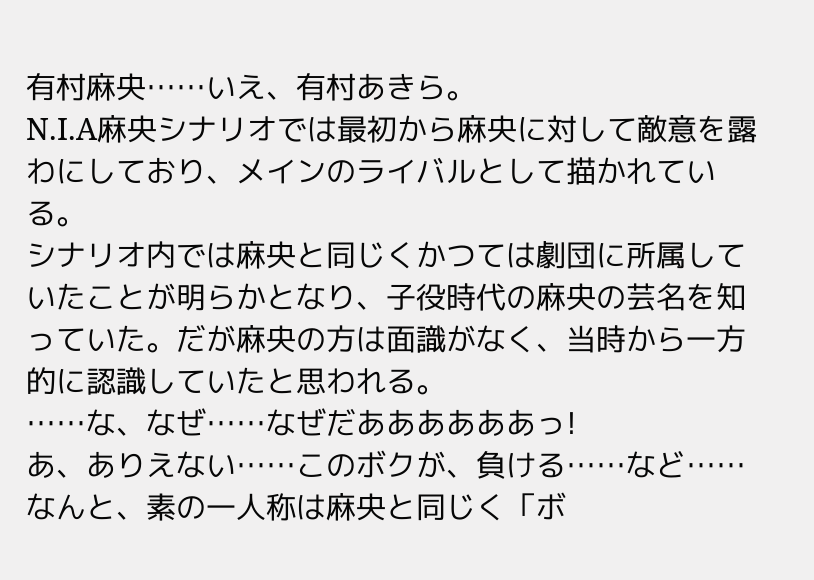有村麻央……いえ、有村あきら。
N.I.A麻央シナリオでは最初から麻央に対して敵意を露わにしており、メインのライバルとして描かれている。
シナリオ内では麻央と同じくかつては劇団に所属していたことが明らかとなり、子役時代の麻央の芸名を知っていた。だが麻央の方は面識がなく、当時から一方的に認識していたと思われる。
……な、なぜ……なぜだああああああっ!
あ、ありえない……このボクが、負ける……など……
なんと、素の一人称は麻央と同じく「ボ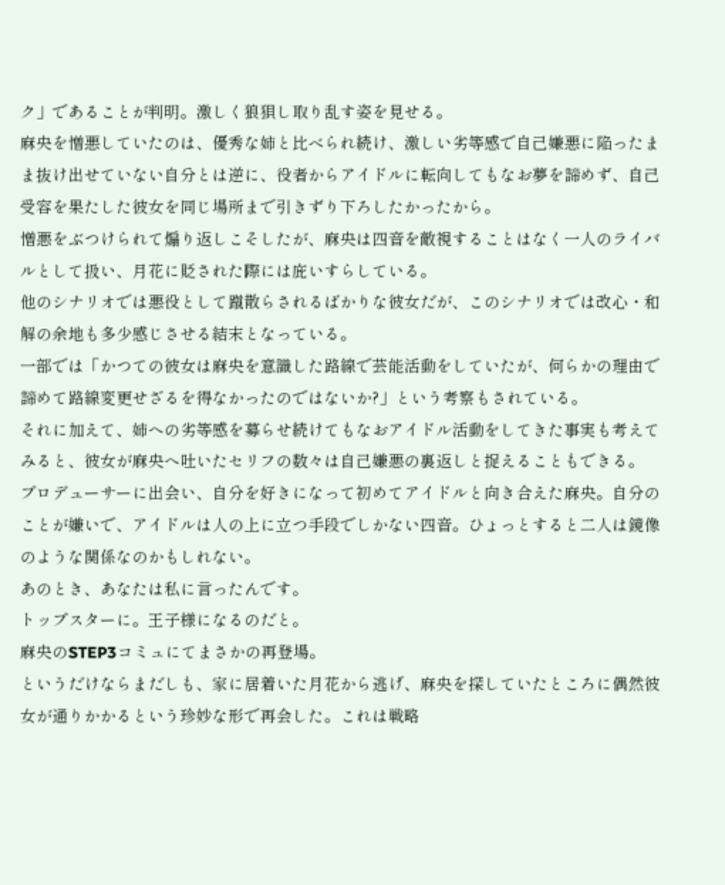ク」であることが判明。激しく狼狽し取り乱す姿を見せる。
麻央を憎悪していたのは、優秀な姉と比べられ続け、激しい劣等感で自己嫌悪に陥ったまま抜け出せていない自分とは逆に、役者からアイドルに転向してもなお夢を諦めず、自己受容を果たした彼女を同じ場所まで引きずり下ろしたかったから。
憎悪をぶつけられて煽り返しこそしたが、麻央は四音を敵視することはなく一人のライバルとして扱い、月花に貶された際には庇いすらしている。
他のシナリオでは悪役として蹴散らされるばかりな彼女だが、このシナリオでは改心・和解の余地も多少感じさせる結末となっている。
一部では「かつての彼女は麻央を意識した路線で芸能活動をしていたが、何らかの理由で諦めて路線変更せざるを得なかったのではないか?」という考察もされている。
それに加えて、姉への劣等感を募らせ続けてもなおアイドル活動をしてきた事実も考えてみると、彼女が麻央へ吐いたセリフの数々は自己嫌悪の裏返しと捉えることもできる。
プロデューサーに出会い、自分を好きになって初めてアイドルと向き合えた麻央。自分のことが嫌いで、アイドルは人の上に立つ手段でしかない四音。ひょっとすると二人は鏡像のような関係なのかもしれない。
あのとき、あなたは私に言ったんです。
トップスターに。王子様になるのだと。
麻央のSTEP3コミュにてまさかの再登場。
というだけならまだしも、家に居着いた月花から逃げ、麻央を探していたところに偶然彼女が通りかかるという珍妙な形で再会した。これは戦略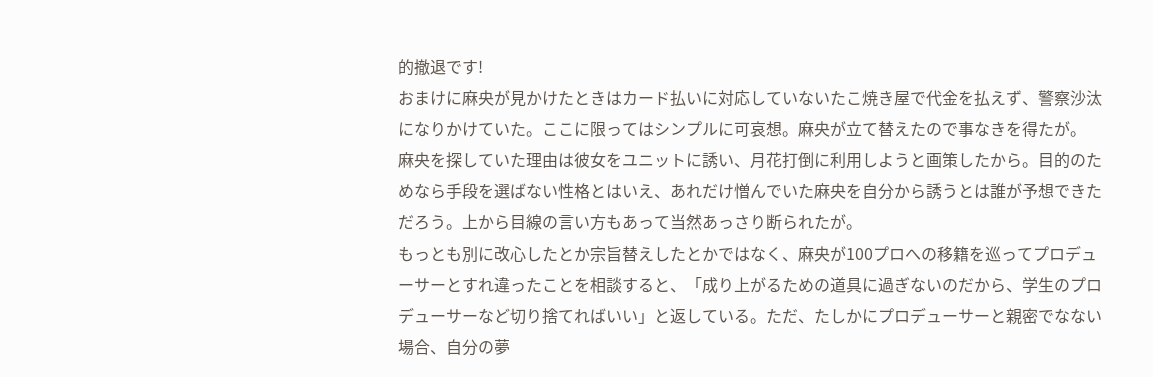的撤退です!
おまけに麻央が見かけたときはカード払いに対応していないたこ焼き屋で代金を払えず、警察沙汰になりかけていた。ここに限ってはシンプルに可哀想。麻央が立て替えたので事なきを得たが。
麻央を探していた理由は彼女をユニットに誘い、月花打倒に利用しようと画策したから。目的のためなら手段を選ばない性格とはいえ、あれだけ憎んでいた麻央を自分から誘うとは誰が予想できただろう。上から目線の言い方もあって当然あっさり断られたが。
もっとも別に改心したとか宗旨替えしたとかではなく、麻央が100プロへの移籍を巡ってプロデューサーとすれ違ったことを相談すると、「成り上がるための道具に過ぎないのだから、学生のプロデューサーなど切り捨てればいい」と返している。ただ、たしかにプロデューサーと親密でなない場合、自分の夢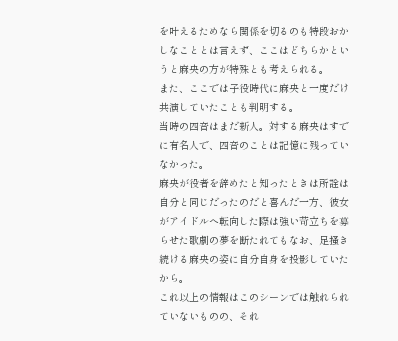を叶えるためなら関係を切るのも特段おかしなこととは言えず、ここはどちらかというと麻央の方が特殊とも考えられる。
また、ここでは子役時代に麻央と一度だけ共演していたことも判明する。
当時の四音はまだ新人。対する麻央はすでに有名人で、四音のことは記憶に残っていなかった。
麻央が役者を辞めたと知ったときは所詮は自分と同じだったのだと喜んだ一方、彼女がアイドルへ転向した際は強い苛立ちを募らせた歌劇の夢を断たれてもなお、足掻き続ける麻央の姿に自分自身を投影していたから。
これ以上の情報はこのシーンでは触れられていないものの、それ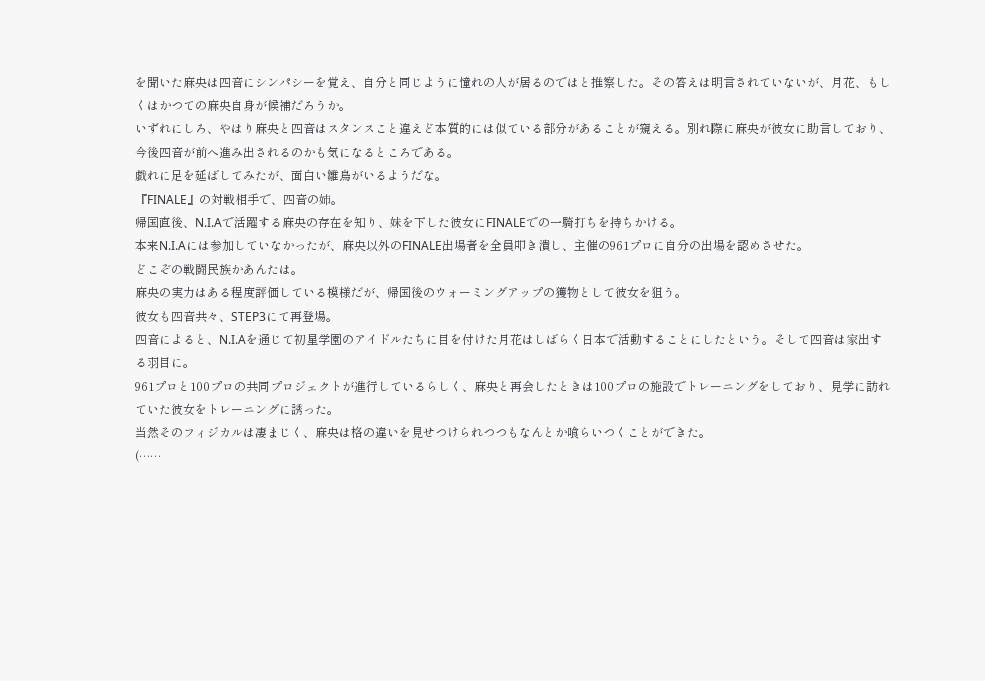を聞いた麻央は四音にシンパシーを覚え、自分と同じように憧れの人が居るのではと推察した。その答えは明言されていないが、月花、もしくはかつての麻央自身が候補だろうか。
いずれにしろ、やはり麻央と四音はスタンスこと違えど本質的には似ている部分があることが窺える。別れ際に麻央が彼女に助言しており、今後四音が前へ進み出されるのかも気になるところである。
戯れに足を延ばしてみたが、面白い雛鳥がいるようだな。
『FINALE』の対戦相手で、四音の姉。
帰国直後、N.I.Aで活躍する麻央の存在を知り、妹を下した彼女にFINALEでの一騎打ちを持ちかける。
本来N.I.Aには参加していなかったが、麻央以外のFINALE出場者を全員叩き潰し、主催の961プロに自分の出場を認めさせた。
どこぞの戦闘民族かあんたは。
麻央の実力はある程度評価している模様だが、帰国後のウォーミングアップの獲物として彼女を狙う。
彼女も四音共々、STEP3にて再登場。
四音によると、N.I.Aを通じて初星学園のアイドルたちに目を付けた月花はしばらく日本で活動することにしたという。そして四音は家出する羽目に。
961プロと100プロの共同プロジェクトが進行しているらしく、麻央と再会したときは100プロの施設でトレーニングをしており、見学に訪れていた彼女をトレーニングに誘った。
当然そのフィジカルは凄まじく、麻央は格の違いを見せつけられつつもなんとか喰らいつくことができた。
(……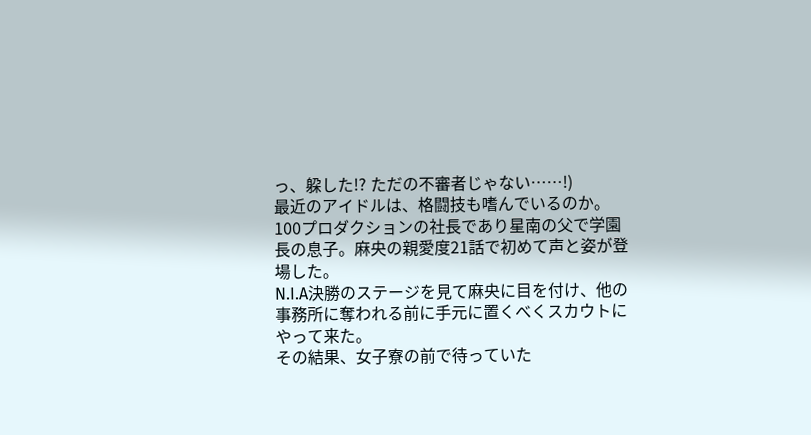っ、躱した!? ただの不審者じゃない……!)
最近のアイドルは、格闘技も嗜んでいるのか。
100プロダクションの社長であり星南の父で学園長の息子。麻央の親愛度21話で初めて声と姿が登場した。
N.I.A決勝のステージを見て麻央に目を付け、他の事務所に奪われる前に手元に置くべくスカウトにやって来た。
その結果、女子寮の前で待っていた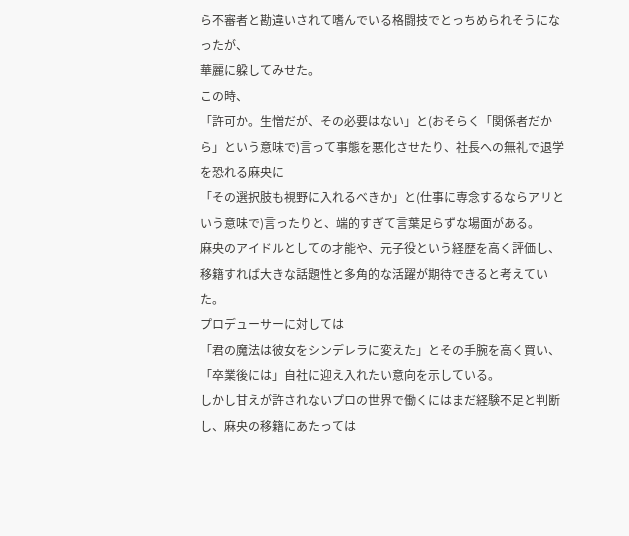ら不審者と勘違いされて嗜んでいる格闘技でとっちめられそうになったが、
華麗に躱してみせた。
この時、
「許可か。生憎だが、その必要はない」と(おそらく「関係者だから」という意味で)言って事態を悪化させたり、社長への無礼で退学を恐れる麻央に
「その選択肢も視野に入れるべきか」と(仕事に専念するならアリという意味で)言ったりと、端的すぎて言葉足らずな場面がある。
麻央のアイドルとしての才能や、元子役という経歴を高く評価し、移籍すれば大きな話題性と多角的な活躍が期待できると考えていた。
プロデューサーに対しては
「君の魔法は彼女をシンデレラに変えた」とその手腕を高く買い、「卒業後には」自社に迎え入れたい意向を示している。
しかし甘えが許されないプロの世界で働くにはまだ経験不足と判断し、麻央の移籍にあたっては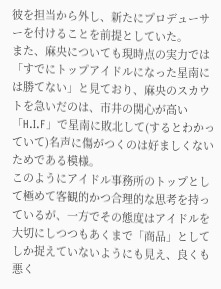彼を担当から外し、新たにプロデューサーを付けることを前提としていた。
また、麻央についても現時点の実力では「すでにトップアイドルになった星南には勝てない」と見ており、麻央のスカウトを急いだのは、市井の関心が高い「H.I.F」で星南に敗北して(するとわかっていて)名声に傷がつくのは好ましくないためである模様。
このようにアイドル事務所のトップとして極めて客観的かつ合理的な思考を持っているが、一方でその態度はアイドルを大切にしつつもあくまで「商品」としてしか捉えていないようにも見え、良くも悪く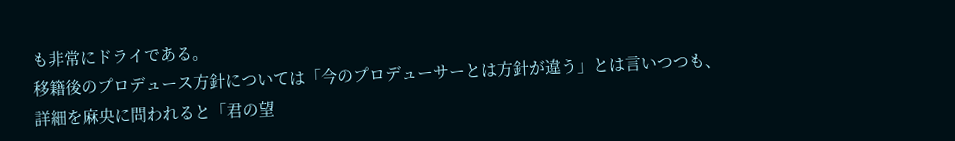も非常にドライである。
移籍後のプロデュース方針については「今のプロデューサーとは方針が違う」とは言いつつも、詳細を麻央に問われると「君の望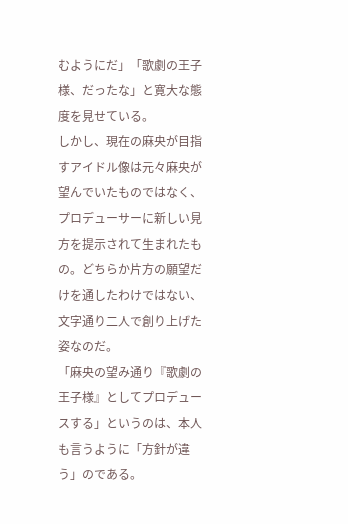むようにだ」「歌劇の王子様、だったな」と寛大な態度を見せている。
しかし、現在の麻央が目指すアイドル像は元々麻央が望んでいたものではなく、プロデューサーに新しい見方を提示されて生まれたもの。どちらか片方の願望だけを通したわけではない、文字通り二人で創り上げた姿なのだ。
「麻央の望み通り『歌劇の王子様』としてプロデュースする」というのは、本人も言うように「方針が違う」のである。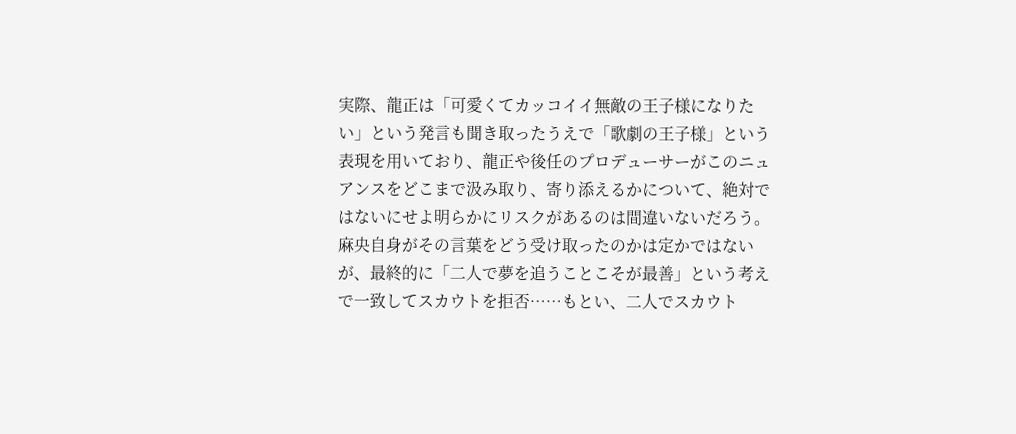実際、龍正は「可愛くてカッコイイ無敵の王子様になりたい」という発言も聞き取ったうえで「歌劇の王子様」という表現を用いており、龍正や後任のプロデューサーがこのニュアンスをどこまで汲み取り、寄り添えるかについて、絶対ではないにせよ明らかにリスクがあるのは間違いないだろう。
麻央自身がその言葉をどう受け取ったのかは定かではないが、最終的に「二人で夢を追うことこそが最善」という考えで一致してスカウトを拒否……もとい、二人でスカウト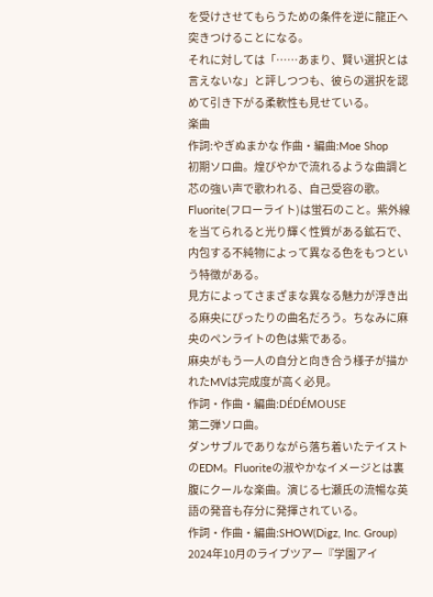を受けさせてもらうための条件を逆に龍正へ突きつけることになる。
それに対しては「……あまり、賢い選択とは言えないな」と評しつつも、彼らの選択を認めて引き下がる柔軟性も見せている。
楽曲
作詞:やぎぬまかな 作曲・編曲:Moe Shop
初期ソロ曲。煌びやかで流れるような曲調と芯の強い声で歌われる、自己受容の歌。
Fluorite(フローライト)は蛍石のこと。紫外線を当てられると光り輝く性質がある鉱石で、内包する不純物によって異なる色をもつという特徴がある。
見方によってさまざまな異なる魅力が浮き出る麻央にぴったりの曲名だろう。ちなみに麻央のペンライトの色は紫である。
麻央がもう一人の自分と向き合う様子が描かれたMVは完成度が高く必見。
作詞・作曲・編曲:DÉDÉMOUSE
第二弾ソロ曲。
ダンサブルでありながら落ち着いたテイストのEDM。Fluoriteの淑やかなイメージとは裏腹にクールな楽曲。演じる七瀬氏の流暢な英語の発音も存分に発揮されている。
作詞・作曲・編曲:SHOW(Digz, Inc. Group)
2024年10月のライブツアー『学園アイ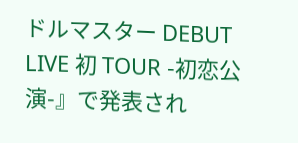ドルマスター DEBUT LIVE 初 TOUR -初恋公演-』で発表され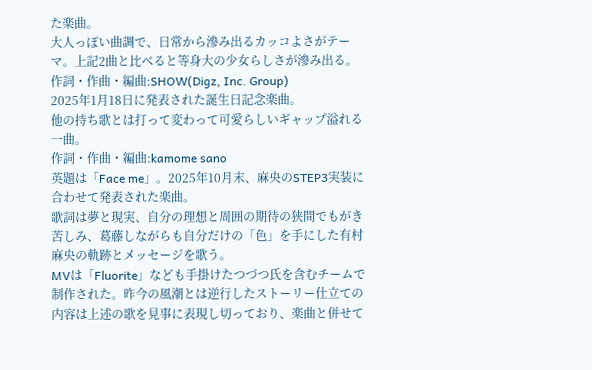た楽曲。
大人っぽい曲調で、日常から滲み出るカッコよさがテーマ。上記2曲と比べると等身大の少女らしさが滲み出る。
作詞・作曲・編曲:SHOW(Digz, Inc. Group)
2025年1月18日に発表された誕生日記念楽曲。
他の持ち歌とは打って変わって可愛らしいギャップ溢れる一曲。
作詞・作曲・編曲:kamome sano
英題は「Face me」。2025年10月末、麻央のSTEP3実装に合わせて発表された楽曲。
歌詞は夢と現実、自分の理想と周囲の期待の狭間でもがき苦しみ、葛藤しながらも自分だけの「色」を手にした有村麻央の軌跡とメッセージを歌う。
MVは「Fluorite」なども手掛けたつづつ氏を含むチームで制作された。昨今の風潮とは逆行したストーリー仕立ての内容は上述の歌を見事に表現し切っており、楽曲と併せて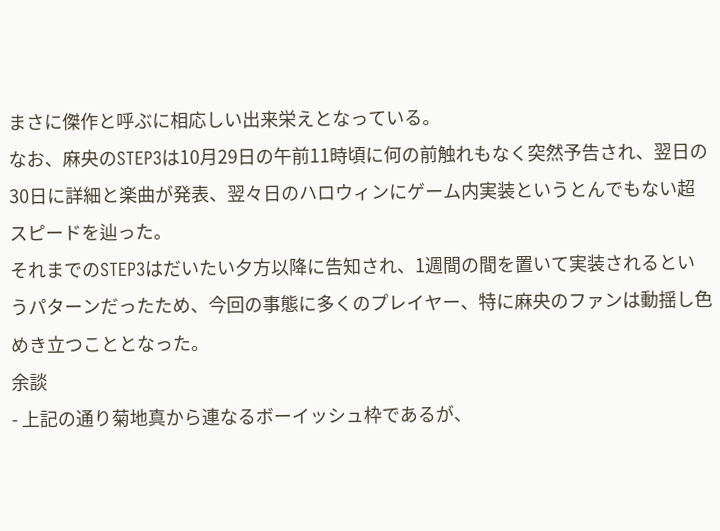まさに傑作と呼ぶに相応しい出来栄えとなっている。
なお、麻央のSTEP3は10月29日の午前11時頃に何の前触れもなく突然予告され、翌日の30日に詳細と楽曲が発表、翌々日のハロウィンにゲーム内実装というとんでもない超スピードを辿った。
それまでのSTEP3はだいたい夕方以降に告知され、1週間の間を置いて実装されるというパターンだったため、今回の事態に多くのプレイヤー、特に麻央のファンは動揺し色めき立つこととなった。
余談
- 上記の通り菊地真から連なるボーイッシュ枠であるが、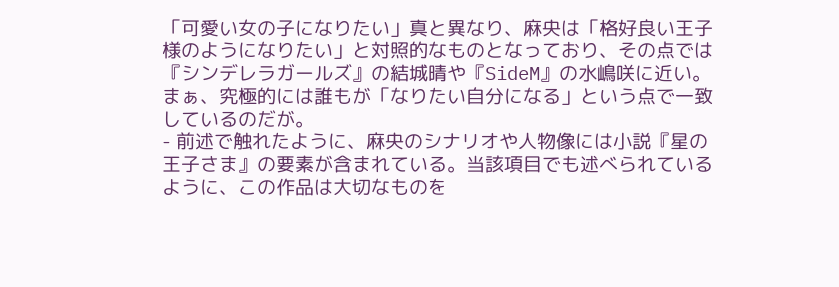「可愛い女の子になりたい」真と異なり、麻央は「格好良い王子様のようになりたい」と対照的なものとなっており、その点では『シンデレラガールズ』の結城晴や『SideM』の水嶋咲に近い。
まぁ、究極的には誰もが「なりたい自分になる」という点で一致しているのだが。
- 前述で触れたように、麻央のシナリオや人物像には小説『星の王子さま』の要素が含まれている。当該項目でも述べられているように、この作品は大切なものを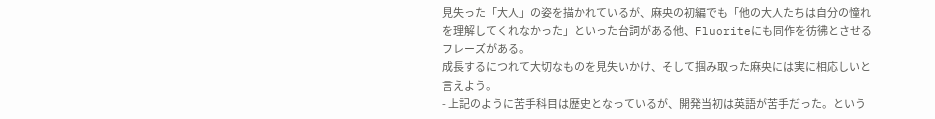見失った「大人」の姿を描かれているが、麻央の初編でも「他の大人たちは自分の憧れを理解してくれなかった」といった台詞がある他、Fluoriteにも同作を彷彿とさせるフレーズがある。
成長するにつれて大切なものを見失いかけ、そして掴み取った麻央には実に相応しいと言えよう。
- 上記のように苦手科目は歴史となっているが、開発当初は英語が苦手だった。という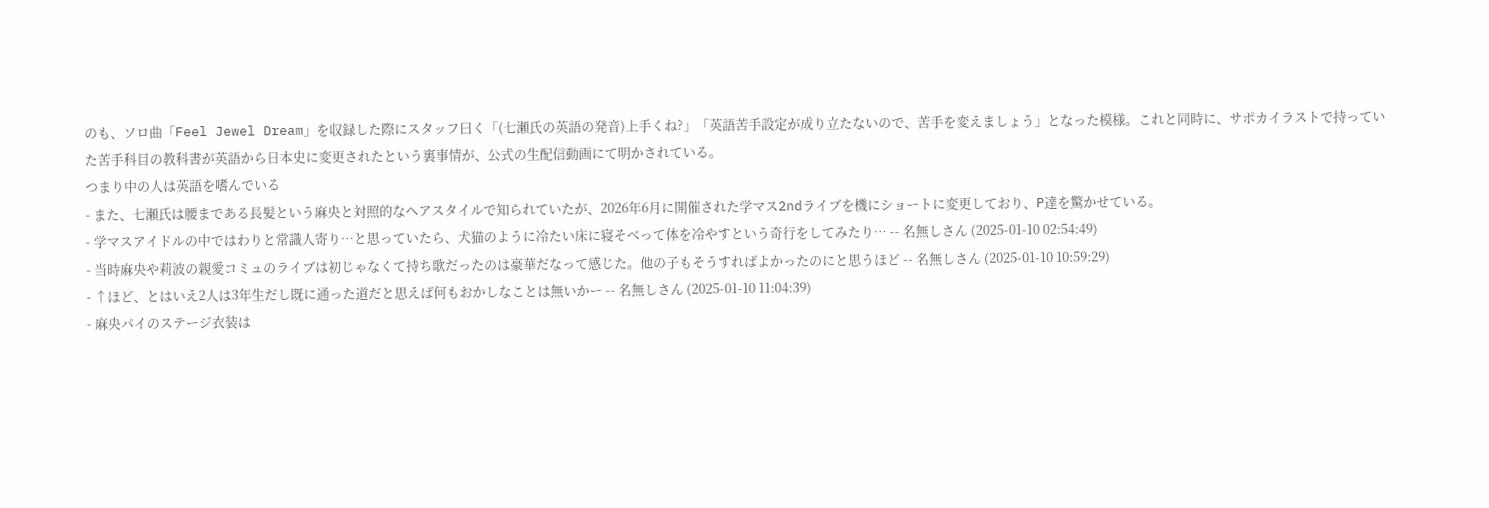のも、ソロ曲「Feel Jewel Dream」を収録した際にスタッフ曰く「(七瀬氏の英語の発音)上手くね?」「英語苦手設定が成り立たないので、苦手を変えましょう」となった模様。これと同時に、サポカイラストで持っていた苦手科目の教科書が英語から日本史に変更されたという裏事情が、公式の生配信動画にて明かされている。
つまり中の人は英語を嗜んでいる
- また、七瀬氏は腰まである長髪という麻央と対照的なヘアスタイルで知られていたが、2026年6月に開催された学マス2ndライブを機にショートに変更しており、P達を驚かせている。
- 学マスアイドルの中ではわりと常識人寄り…と思っていたら、犬猫のように冷たい床に寝そべって体を冷やすという奇行をしてみたり… -- 名無しさん (2025-01-10 02:54:49)
- 当時麻央や莉波の親愛コミュのライブは初じゃなくて持ち歌だったのは豪華だなって感じた。他の子もそうすればよかったのにと思うほど -- 名無しさん (2025-01-10 10:59:29)
- ↑ほど、とはいえ2人は3年生だし既に通った道だと思えば何もおかしなことは無いかー -- 名無しさん (2025-01-10 11:04:39)
- 麻央パイのステージ衣装は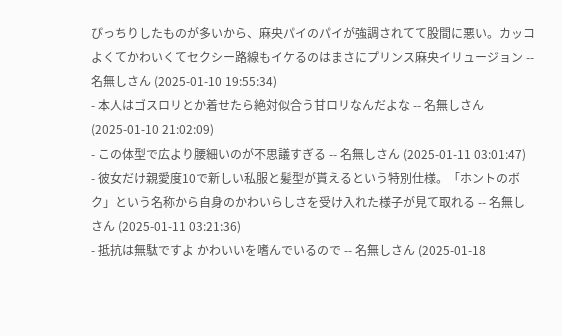ぴっちりしたものが多いから、麻央パイのパイが強調されてて股間に悪い。カッコよくてかわいくてセクシー路線もイケるのはまさにプリンス麻央イリュージョン -- 名無しさん (2025-01-10 19:55:34)
- 本人はゴスロリとか着せたら絶対似合う甘ロリなんだよな -- 名無しさん (2025-01-10 21:02:09)
- この体型で広より腰細いのが不思議すぎる -- 名無しさん (2025-01-11 03:01:47)
- 彼女だけ親愛度10で新しい私服と髪型が貰えるという特別仕様。「ホントのボク」という名称から自身のかわいらしさを受け入れた様子が見て取れる -- 名無しさん (2025-01-11 03:21:36)
- 抵抗は無駄ですよ かわいいを嗜んでいるので -- 名無しさん (2025-01-18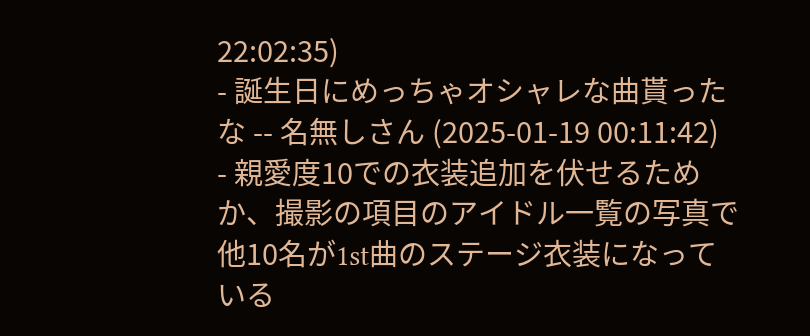22:02:35)
- 誕生日にめっちゃオシャレな曲貰ったな -- 名無しさん (2025-01-19 00:11:42)
- 親愛度10での衣装追加を伏せるためか、撮影の項目のアイドル一覧の写真で他10名が1st曲のステージ衣装になっている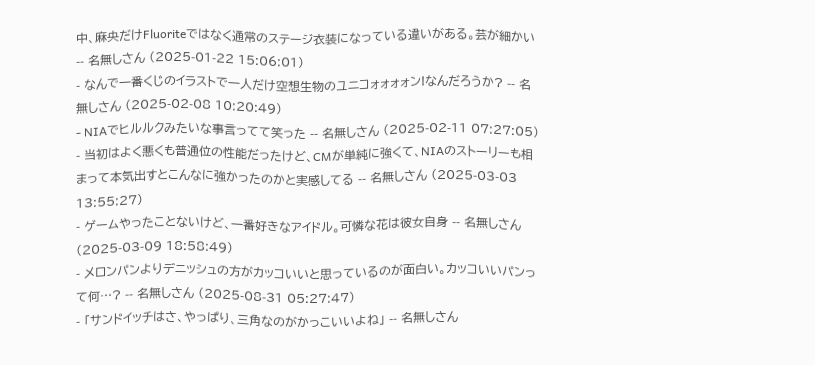中、麻央だけFluoriteではなく通常のステージ衣装になっている違いがある。芸が細かい -- 名無しさん (2025-01-22 15:06:01)
- なんで一番くじのイラストで一人だけ空想生物のユニコォォォォン!なんだろうか? -- 名無しさん (2025-02-08 10:20:49)
- NIAでヒルルクみたいな事言ってて笑った -- 名無しさん (2025-02-11 07:27:05)
- 当初はよく悪くも普通位の性能だったけど、CMが単純に強くて、NIAのストーリーも相まって本気出すとこんなに強かったのかと実感してる -- 名無しさん (2025-03-03 13:55:27)
- ゲームやったことないけど、一番好きなアイドル。可憐な花は彼女自身 -- 名無しさん (2025-03-09 18:58:49)
- メロンパンよりデニッシュの方がカッコいいと思っているのが面白い。カッコいいパンって何…? -- 名無しさん (2025-08-31 05:27:47)
- 「サンドイッチはさ、やっぱり、三角なのがかっこいいよね」 -- 名無しさん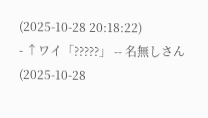(2025-10-28 20:18:22)
- ↑ワイ「?????」 -- 名無しさん (2025-10-28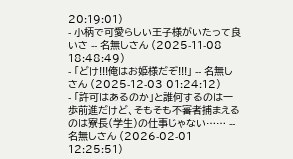20:19:01)
- 小柄で可愛らしい王子様がいたって良いさ -- 名無しさん (2025-11-08 18:48:49)
- 「どけ!!!俺はお姫様だぞ!!!」 -- 名無しさん (2025-12-03 01:24:12)
- 「許可はあるのか」と誰何するのは一歩前進だけど、そもそも不審者捕まえるのは寮長(学生)の仕事じゃない…… -- 名無しさん (2026-02-01 12:25:51)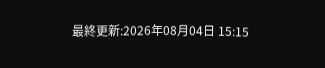最終更新:2026年08月04日 15:15